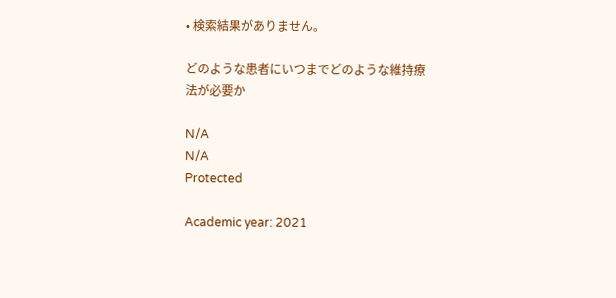• 検索結果がありません。

どのような患者にいつまでどのような維持療法が必要か

N/A
N/A
Protected

Academic year: 2021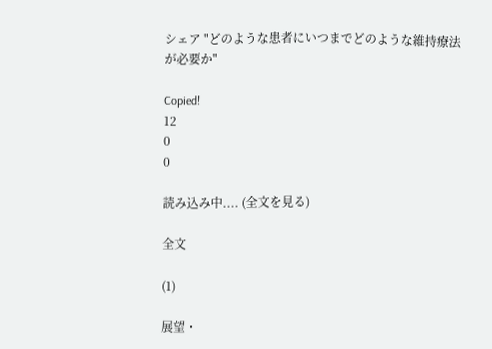シェア "どのような患者にいつまでどのような維持療法が必要か"

Copied!
12
0
0

読み込み中.... (全文を見る)

全文

(1)

展望・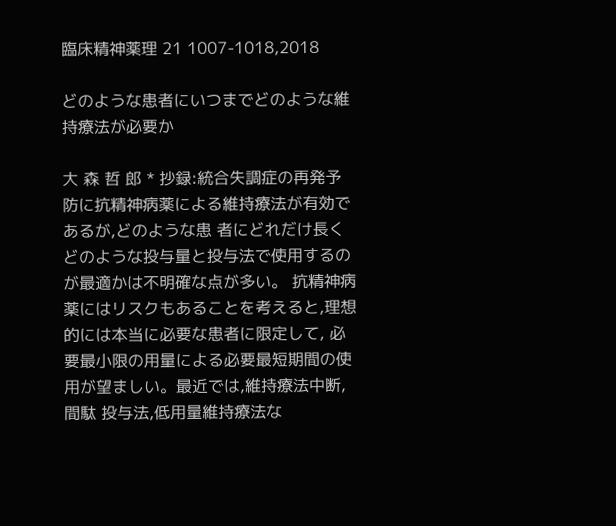臨床精神薬理 21 1007-1018,2018

どのような患者にいつまでどのような維持療法が必要か

大 森 哲 郎 * 抄録:統合失調症の再発予防に抗精神病薬による維持療法が有効であるが,どのような患 者にどれだけ長くどのような投与量と投与法で使用するのが最適かは不明確な点が多い。 抗精神病薬にはリスクもあることを考えると,理想的には本当に必要な患者に限定して, 必要最小限の用量による必要最短期間の使用が望ましい。最近では,維持療法中断,間駄 投与法,低用量維持療法な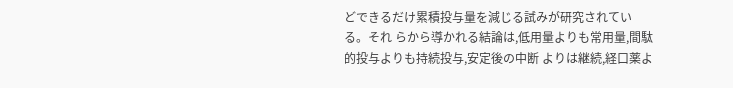どできるだけ累積投与量を減じる試みが研究されている。それ らから導かれる結論は,低用量よりも常用量,間駄的投与よりも持続投与,安定後の中断 よりは継続,経口薬よ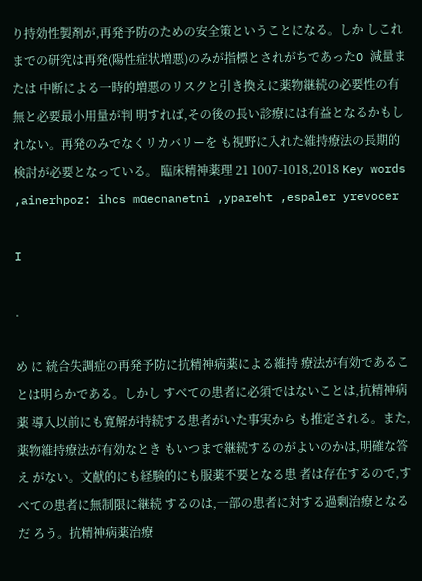り持効性製剤が,再発予防のための安全策ということになる。しか しこれまでの研究は再発(陽性症状増悪)のみが指標とされがちであったO 減量または 中断による一時的増悪のリスクと引き換えに薬物継続の必要性の有無と必要最小用量が判 明すれば,その後の長い診療には有益となるかもしれない。再発のみでなくリカバリーを も視野に入れた維持療法の長期的検討が必要となっている。 臨床精神薬理 21 1007-1018,2018 Key words ,ainerhpoz: ihcs mαecnanetni ,ypareht ,espaler yrevocer

I

.

め に 統合失調症の再発予防に抗精神病薬による維持 療法が有効であることは明らかである。しかし すべての患者に必須ではないことは,抗精神病薬 導入以前にも寛解が持続する患者がいた事実から も推定される。また,薬物維持療法が有効なとき もいつまで継続するのがよいのかは,明確な答え がない。文献的にも経験的にも服薬不要となる患 者は存在するので,すべての患者に無制限に継続 するのは,一部の患者に対する過剰治療となるだ ろう。抗精神病薬治療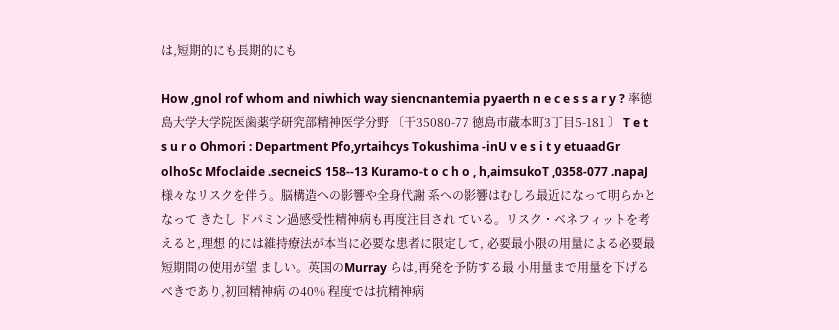は,短期的にも長期的にも

How ,gnol rof whom and niwhich way siencnantemia pyaerth n e c e s s a r y ? 率徳島大学大学院医歯薬学研究部精神医学分野 〔干35080-77 徳島市蔵本町3丁目5-181 〕 T e t s u r o Ohmori : Department Pfo,yrtaihcys Tokushima -inU v e s i t y etuaadGr olhoSc Mfoclaide .secneicS 158--13 Kuramo-t o c h o , h,aimsukoT ,0358-077 .napaJ 様々なリスクを伴う。脳構造への影響や全身代謝 系への影響はむしろ最近になって明らかとなって きたし ドパミン過感受性精神病も再度注目され ている。リスク・ベネフィットを考えると,理想 的には維持療法が本当に必要な患者に限定して, 必要最小限の用量による必要最短期間の使用が望 ましい。英国のMurray らは,再発を予防する最 小用量まで用量を下げるべきであり,初回精神病 の40% 程度では抗精神病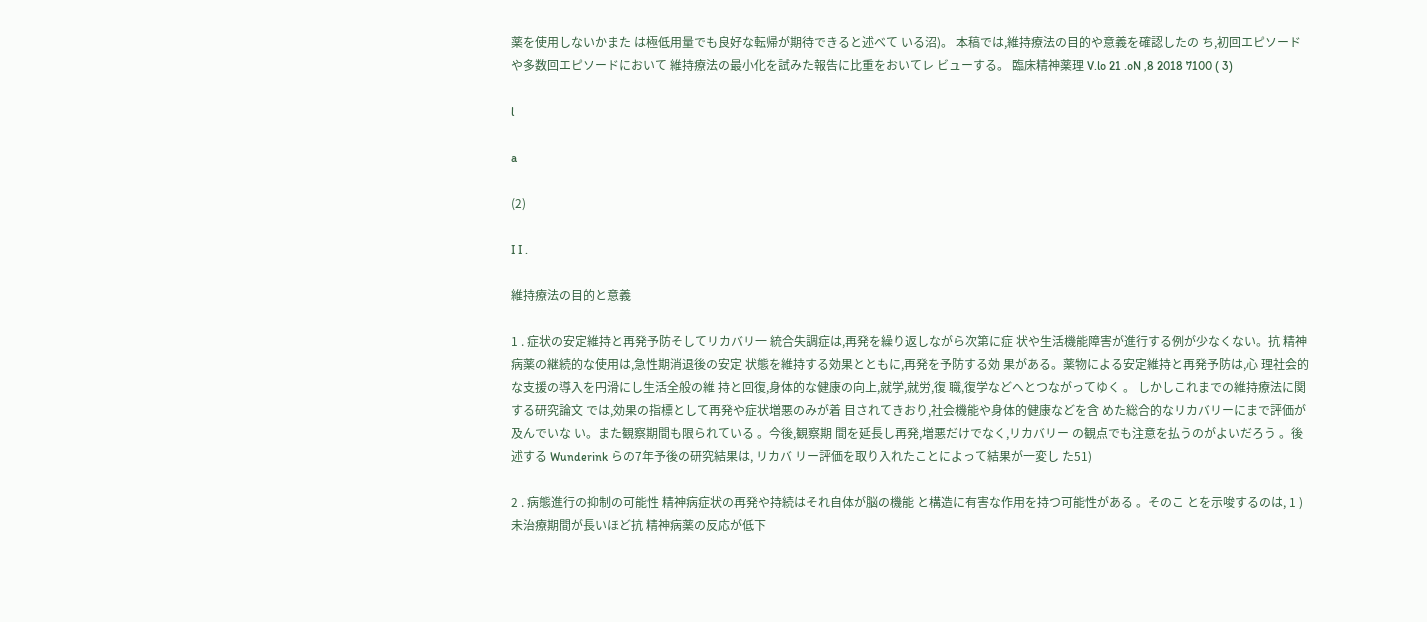薬を使用しないかまた は極低用量でも良好な転帰が期待できると述べて いる沼)。 本稿では,維持療法の目的や意義を確認したの ち,初回エピソードや多数回エピソードにおいて 維持療法の最小化を試みた報告に比重をおいてレ ビューする。 臨床精神薬理 V.lo 21 .oN ,8 2018 7100 ( 3)

l

a

(2)

I I .

維持療法の目的と意義

1 . 症状の安定維持と再発予防そしてリカバリ一 統合失調症は,再発を繰り返しながら次第に症 状や生活機能障害が進行する例が少なくない。抗 精神病薬の継続的な使用は,急性期消退後の安定 状態を維持する効果とともに,再発を予防する効 果がある。薬物による安定維持と再発予防は,心 理社会的な支援の導入を円滑にし生活全般の維 持と回復,身体的な健康の向上,就学,就労,復 職,復学などへとつながってゆく 。 しかしこれまでの維持療法に関する研究論文 では,効果の指標として再発や症状増悪のみが着 目されてきおり,社会機能や身体的健康などを含 めた総合的なリカバリーにまで評価が及んでいな い。また観察期間も限られている 。今後,観察期 間を延長し再発,増悪だけでなく,リカバリー の観点でも注意を払うのがよいだろう 。後述する Wunderink らの7年予後の研究結果は, リカバ リー評価を取り入れたことによって結果が一変し た51)

2 . 病態進行の抑制の可能性 精神病症状の再発や持続はそれ自体が脳の機能 と構造に有害な作用を持つ可能性がある 。そのこ とを示唆するのは, 1 )未治療期間が長いほど抗 精神病薬の反応が低下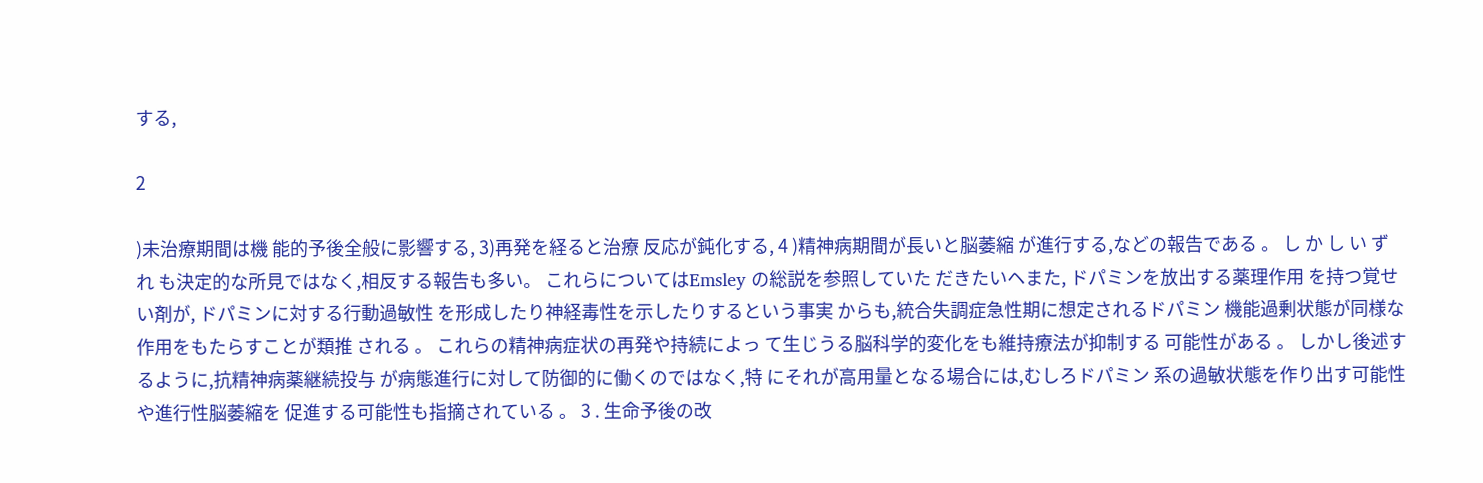する,

2

)未治療期間は機 能的予後全般に影響する, 3)再発を経ると治療 反応が鈍化する, 4 )精神病期間が長いと脳萎縮 が進行する,などの報告である 。 し か し い ず れ も決定的な所見ではなく,相反する報告も多い。 これらについてはEmsley の総説を参照していた だきたいヘまた, ドパミンを放出する薬理作用 を持つ覚せい剤が, ドパミンに対する行動過敏性 を形成したり神経毒性を示したりするという事実 からも,統合失調症急性期に想定されるドパミン 機能過剰状態が同様な作用をもたらすことが類推 される 。 これらの精神病症状の再発や持続によっ て生じうる脳科学的変化をも維持療法が抑制する 可能性がある 。 しかし後述するように,抗精神病薬継続投与 が病態進行に対して防御的に働くのではなく,特 にそれが高用量となる場合には,むしろドパミン 系の過敏状態を作り出す可能性や進行性脳萎縮を 促進する可能性も指摘されている 。 3 . 生命予後の改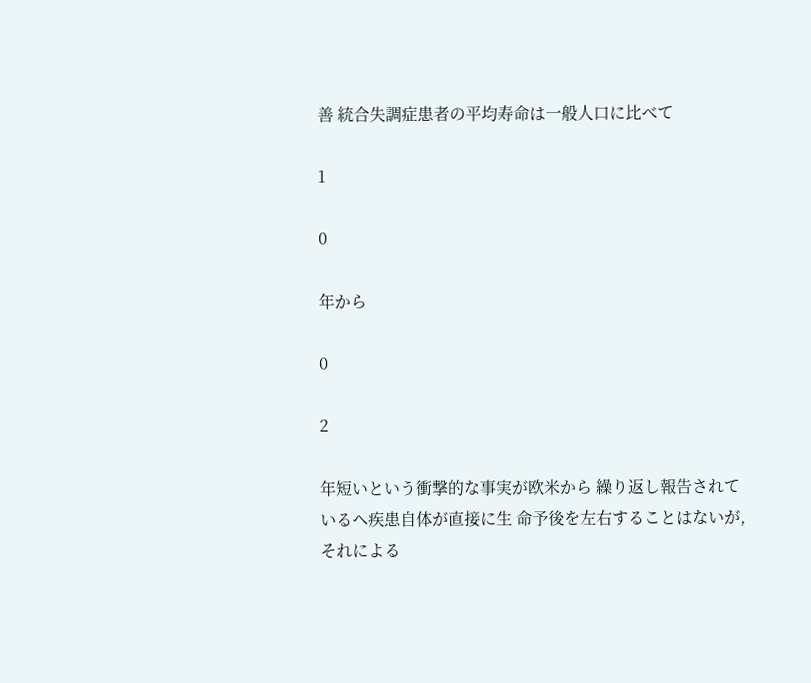善 統合失調症患者の平均寿命は一般人口に比べて

1

0

年から

0

2

年短いという衝撃的な事実が欧米から 繰り返し報告されているヘ疾患自体が直接に生 命予後を左右することはないが,それによる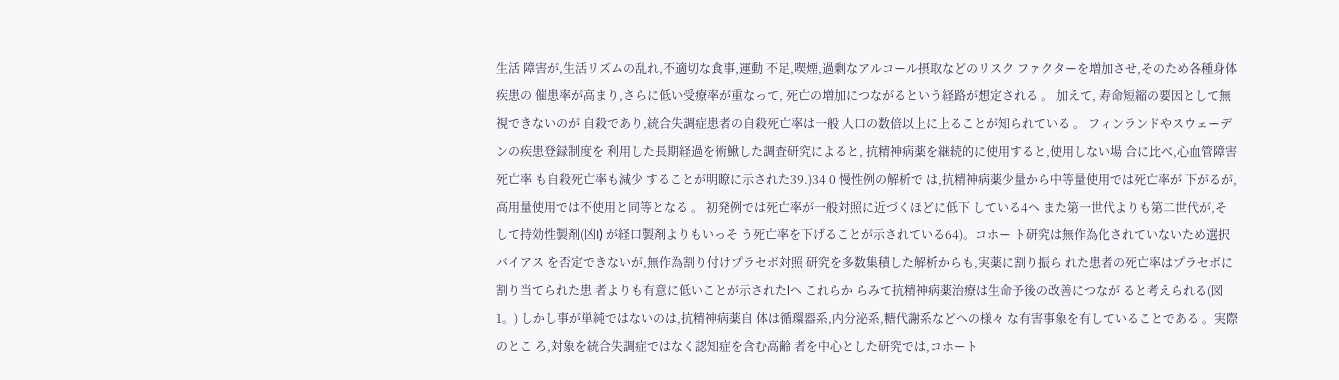生活 障害が,生活リズムの乱れ,不適切な食事,運動 不足,喫煙,過剰なアルコール摂取などのリスク ファクターを増加させ,そのため各種身体疾患の 催患率が高まり,さらに低い受療率が重なって, 死亡の増加につながるという経路が想定される 。 加えて, 寿命短縮の要因として無視できないのが 自殺であり,統合失調症患者の自殺死亡率は一般 人口の数倍以上に上ることが知られている 。 フィンランドやスウェーデンの疾患登録制度を 利用した長期経過を術鰍した調査研究によると, 抗精神病薬を継続的に使用すると,使用しない場 合に比べ,心血管障害死亡率 も自殺死亡率も減少 することが明瞭に示された39.)34 0 慢性例の解析で は,抗精神病薬少量から中等量使用では死亡率が 下がるが,高用量使用では不使用と同等となる 。 初発例では死亡率が一般対照に近づくほどに低下 している4ヘ また第一世代よりも第二世代が,そ して持効性製剤(凶I) が経口製剤よりもいっそ う死亡率を下げることが示されている64)。コホー ト研究は無作為化されていないため選択バイアス を否定できないが,無作為割り付けプラセボ対照 研究を多数集積した解析からも,実薬に割り振ら れた患者の死亡率はプラセボに割り当てられた患 者よりも有意に低いことが示されたlヘ これらか らみて抗精神病薬治療は生命予後の改善につなが ると考えられる(図1。) しかし事が単純ではないのは,抗精神病薬自 体は循環器系,内分泌系,糖代謝系などへの様々 な有害事象を有していることである 。実際のとこ ろ,対象を統合失調症ではなく認知症を含む高齢 者を中心とした研究では,コホート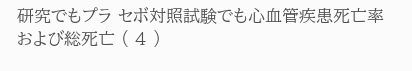研究でもプラ セボ対照試験でも心血管疾患死亡率および総死亡 ( 4 )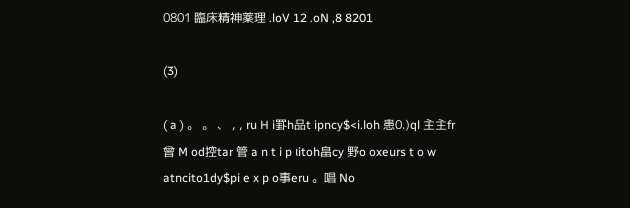0801 臨床精神薬理 .loV 12 .oN ,8 8201

(3)

( a ) 。 。 、 , , ru H i罫h品t ipncy$<i.loh 患0.)ql 主主fr 曾 M od控tar 管 a n t i p ιitoh畠cy 野o oxeurs t o w atncito1dy$pi e x p o事eru 。唱 No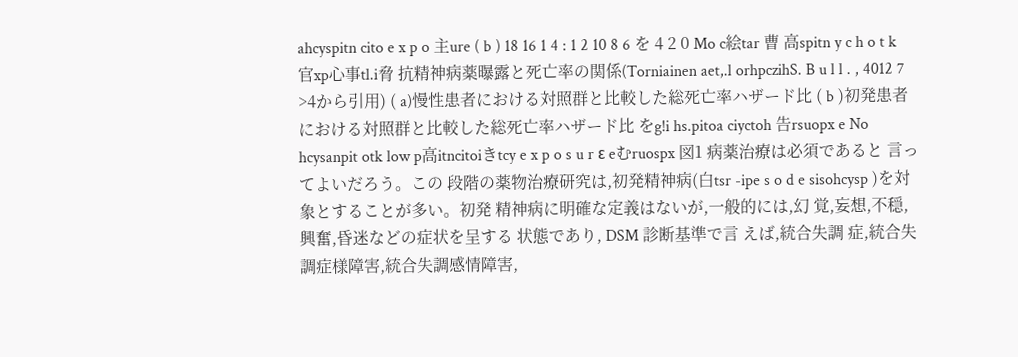ahcyspitn cito e x p o 主ure ( b ) 18 16 1 4 : 1 2 10 8 6 を 4 2 0 Mo c絵tar 曹 高spitn y c h o t k 官xp心事tl.i脅 抗精神病薬曝露と死亡率の関係(Torniainen aet,.l orhpczihS. B u l l . , 4012 7 >4から引用) ( a)慢性患者における対照群と比較した総死亡率ハザード比 ( b )初発患者における対照群と比較した総死亡率ハザード比 をg!i hs.pitoa ciyctoh 告rsuopx e No hcysanpit otk low p高itncitoiきtcy e x p o s u r ε eむruospx 図1 病薬治療は必須であると 言ってよいだろう。この 段階の薬物治療研究は,初発精神病(白tsr -ipe s o d e sisohcysp )を対象とすることが多い。初発 精神病に明確な定義はないが,一般的には,幻 覚,妄想,不穏,興奮,昏迷などの症状を呈する 状態であり, DSM 診断基準で言 えば,統合失調 症,統合失調症様障害,統合失調感情障害,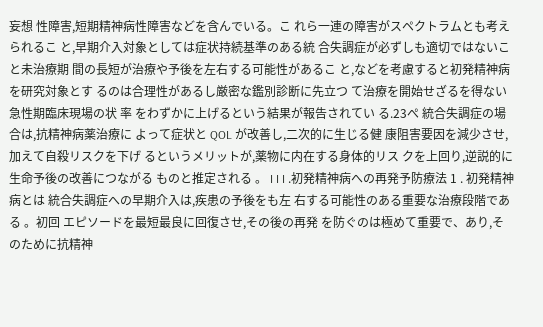妄想 性障害,短期精神病性障害などを含んでいる。こ れら一連の障害がスペクトラムとも考えられるこ と,早期介入対象としては症状持続基準のある統 合失調症が必ずしも適切ではないこと未治療期 間の長短が治療や予後を左右する可能性があるこ と,などを考慮すると初発精神病を研究対象とす るのは合理性があるし厳密な鑑別診断に先立つ て治療を開始せざるを得ない急性期臨床現場の状 率 をわずかに上げるという結果が報告されてい る.23ぺ 統合失調症の場合は,抗精神病薬治療に よって症状と QOL が改善し,二次的に生じる健 康阻害要因を減少させ,加えて自殺リスクを下げ るというメリットが,薬物に内在する身体的リス クを上回り,逆説的に生命予後の改善につながる ものと推定される 。 I I I .初発精神病への再発予防療法 1 . 初発精神病とは 統合失調症への早期介入は,疾患の予後をも左 右する可能性のある重要な治療段階である 。初回 エピソードを最短最良に回復させ,その後の再発 を防ぐのは極めて重要で、あり,そのために抗精神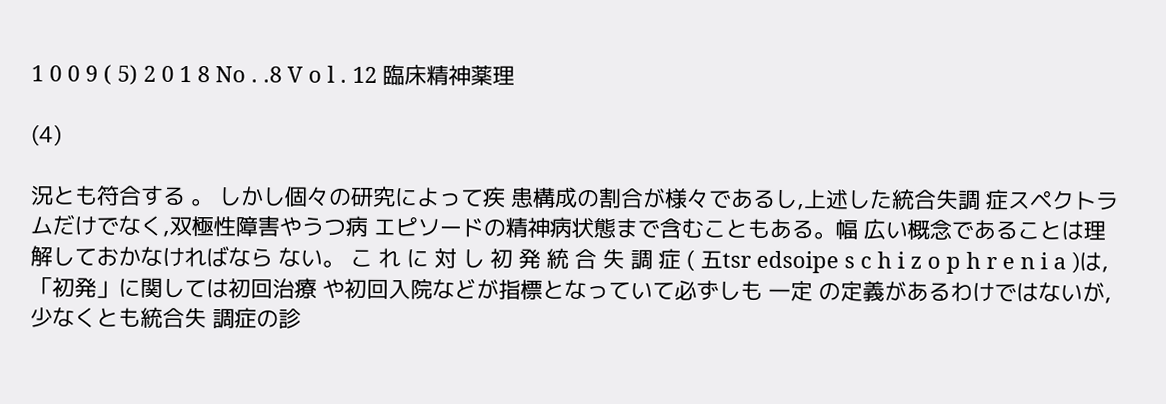1 0 0 9 ( 5) 2 0 1 8 No . .8 V o l . 12 臨床精神薬理

(4)

況とも符合する 。 しかし個々の研究によって疾 患構成の割合が様々であるし,上述した統合失調 症スペクトラムだけでなく,双極性障害やうつ病 エピソードの精神病状態まで含むこともある。幅 広い概念であることは理解しておかなければなら ない。 こ れ に 対 し 初 発 統 合 失 調 症 ( 五tsr edsoipe s c h i z o p h r e n i a )は,「初発」に関しては初回治療 や初回入院などが指標となっていて必ずしも 一定 の定義があるわけではないが,少なくとも統合失 調症の診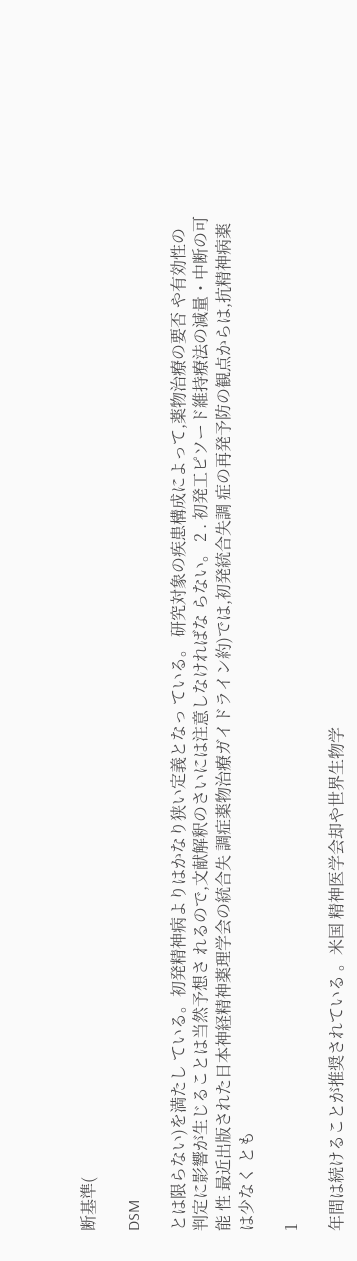断基準(

DSM

とは限らない)を満たし ている。初発精神病よりはかなり狭い定義となっ ている。 研究対象の疾患構成によって,薬物治療の要否 や有効性の判定に影響が生じることは当然予想さ れるので,文献解釈のさいには注意しなければな らない。 2 . 初発工ピソード維持療法の減量・中断の可能 性 最近出版された日本神経精神薬理学会の統合失 調症薬物治療ガイドライン約)では,初発統合失調 症の再発予防の観点からは,抗精神病薬は少なく とも

1

年間は続けることが推奨されている 。米国 精神医学会却や世界生物学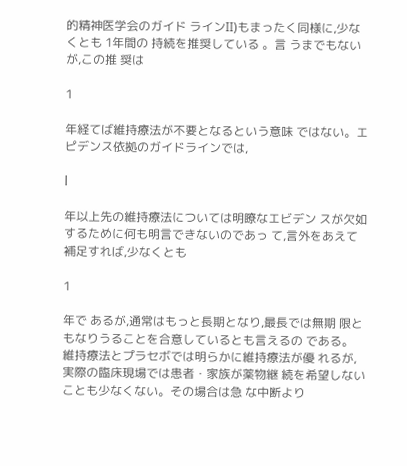的精神医学会のガイド ラインII)もまったく同様に,少なくとも 1年間の 持続を推奨している 。言 うまでもないが,この推 奨は

1

年経てば維持療法が不要となるという意味 ではない。エピデンス依拠のガイドラインでは,

l

年以上先の維持療法については明瞭なエビデン スが欠如するために何も明言できないのであっ て,言外をあえて補足すれば,少なくとも

1

年で あるが,通常はもっと長期となり,最長では無期 限ともなりうることを合意しているとも言えるの である。 維持療法とプラセボでは明らかに維持療法が優 れるが,実際の臨床現場では患者・家族が薬物継 続を希望しないことも少なくない。その場合は急 な中断より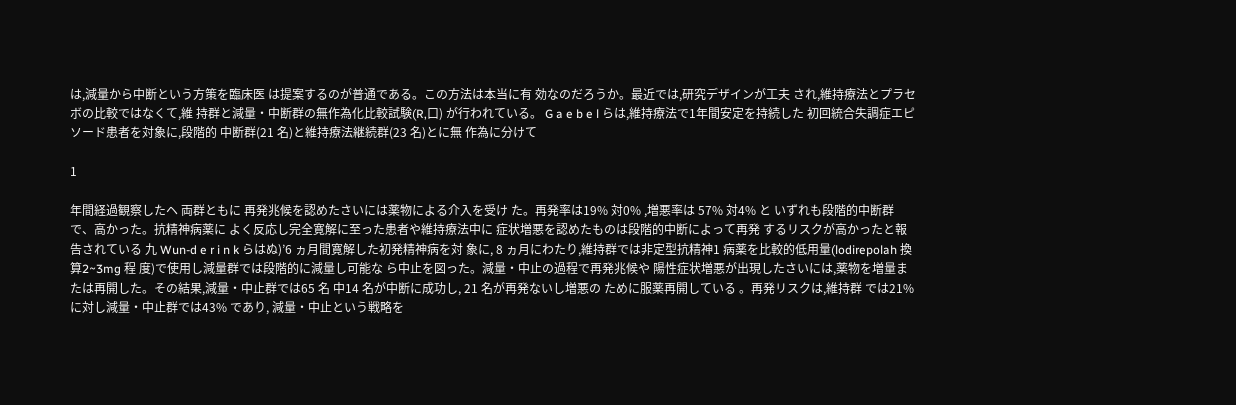は,減量から中断という方策を臨床医 は提案するのが普通である。この方法は本当に有 効なのだろうか。最近では,研究デザインが工夫 され,維持療法とプラセボの比較ではなくて,維 持群と減量・中断群の無作為化比較試験(R,口) が行われている。 G a e b e l らは,維持療法で1年間安定を持続した 初回統合失調症エピソード患者を対象に,段階的 中断群(21 名)と維持療法継続群(23 名)とに無 作為に分けて

1

年間経過観察したヘ 両群ともに 再発兆候を認めたさいには薬物による介入を受け た。再発率は19% 対0% ,増悪率は 57% 対4% と いずれも段階的中断群で、高かった。抗精神病薬に よく反応し完全寛解に至った患者や維持療法中に 症状増悪を認めたものは段階的中断によって再発 するリスクが高かったと報告されている 九 Wun-d e r i n k らはぬ)’6 ヵ月間寛解した初発精神病を対 象に, 8 ヵ月にわたり,維持群では非定型抗精神1 病薬を比較的低用量(lodirepolah 換算2~3mg 程 度)で使用し減量群では段階的に減量し可能な ら中止を図った。減量・中止の過程で再発兆候や 陽性症状増悪が出現したさいには,薬物を増量ま たは再開した。その結果,減量・中止群では65 名 中14 名が中断に成功し, 21 名が再発ないし増悪の ために服薬再開している 。再発リスクは,維持群 では21% に対し減量・中止群では43% であり, 減量・中止という戦略を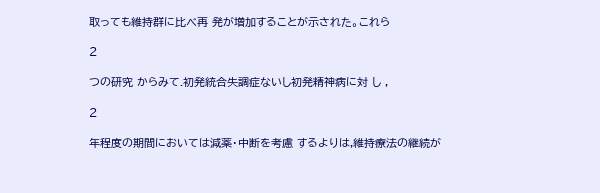取っても維持群に比べ再 発が増加することが示された。これら

2

つの研究 からみて.初発統合失調症ないし初発精神病に対 し ,

2

年程度の期間においては減薬・中断を考慮 するよりは,維持療法の継続が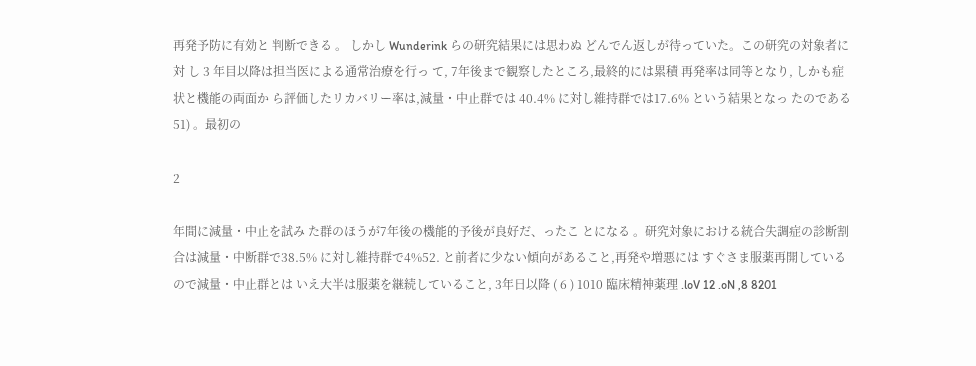再発予防に有効と 判断できる 。 しかし Wunderink らの研究結果には思わぬ どんでん返しが待っていた。この研究の対象者に 対 し 3 年目以降は担当医による通常治療を行っ て, 7年後まで観察したところ,最終的には累積 再発率は同等となり, しかも症状と機能の両面か ら評価したリカバリー率は,減量・中止群では 40.4% に対し維持群では17.6% という結果となっ たのである51) 。最初の

2

年間に減量・中止を試み た群のほうが7年後の機能的予後が良好だ、ったこ とになる 。研究対象における統合失調症の診断割 合は減量・中断群で38.5% に対し維持群で4%52. と前者に少ない傾向があること,再発や増悪には すぐさま服薬再開しているので減量・中止群とは いえ大半は服薬を継続していること, 3年日以降 ( 6 ) 1010 臨床精神薬理 .loV 12 .oN ,8 8201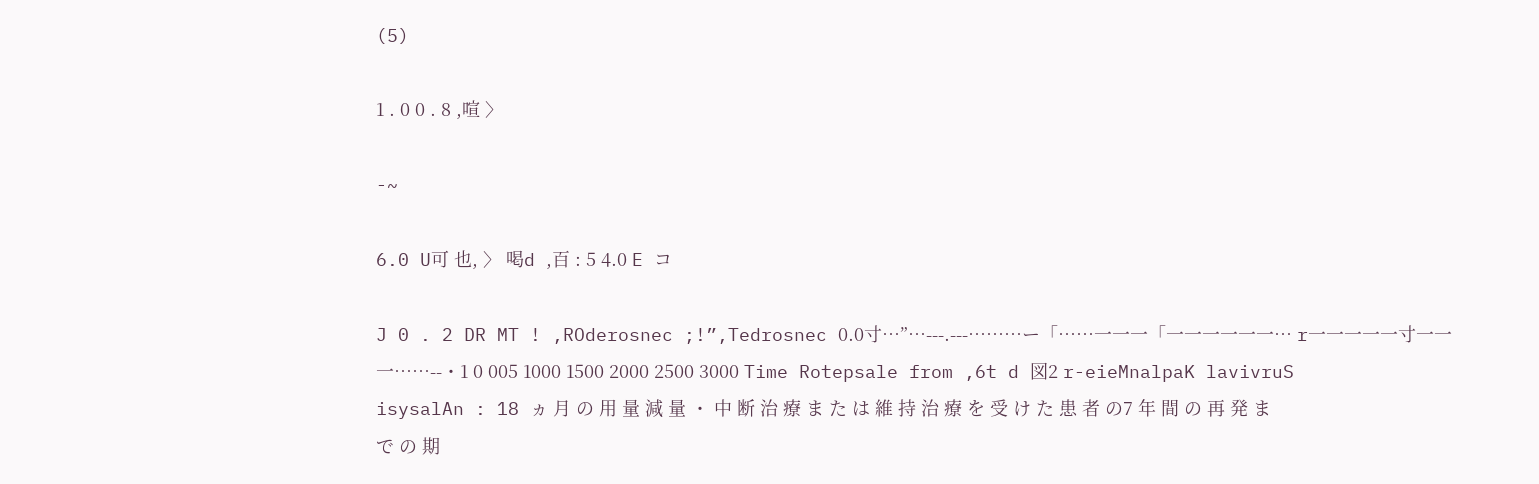(5)

1 . 0 0 . 8 ,喧 〉

-~

6.0 U可 也, 〉 喝d ,百 : 5 4.0 E コ

J 0 . 2 DR MT ! ,ROderosnec ;!”,Tedrosnec 0.0寸…”…---.---………ー「……一一一「一一一一一一… r一一一一一寸一一一……--・1 0 005 1000 1500 2000 2500 3000 Time Rotepsale from ,6t d 図2 r-eieMnalpaK lavivruS isysalAn : 18 ヵ 月 の 用 量 減 量 ・ 中 断 治 療 ま た は 維 持 治 療 を 受 け た 患 者 の7 年 間 の 再 発 ま で の 期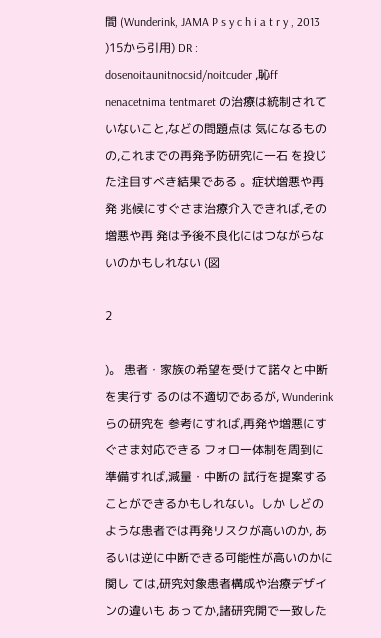間 (Wunderink, JAMA P s y c h i a t r y , 2013 )15から引用) DR : dosenoitaunitnocsid/noitcuder ,恥ff nenacetnima tentmaret の治療は統制されていないこと,などの問題点は 気になるものの,これまでの再発予防研究に一石 を投じた注目すべき結果である 。症状増悪や再発 兆候にすぐさま治療介入できれば,その増悪や再 発は予後不良化にはつながらないのかもしれない (図

2

)。 患者・家族の希望を受けて諾々と中断を実行す るのは不適切であるが, Wunderink らの研究を 参考にすれば,再発や増悪にすぐさま対応できる フォロ一体制を周到に準備すれば,減量・中断の 試行を提案することができるかもしれない。しか しどのような患者では再発リスクが高いのか, あるいは逆に中断できる可能性が高いのかに関し ては,研究対象患者構成や治療デザインの違いも あってか,諸研究開で一致した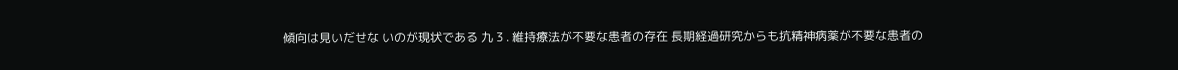傾向は見いだせな いのが現状である 九 3 . 維持療法が不要な患者の存在 長期経過研究からも抗精神病薬が不要な患者の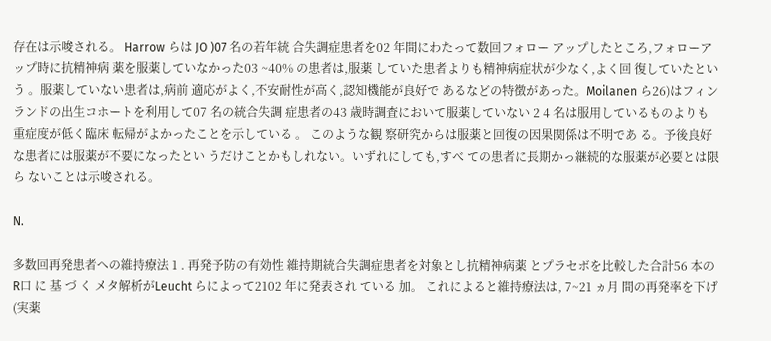存在は示唆される。 Harrow らは JO )07 名の若年統 合失調症患者を02 年間にわたって数回フォロー アップしたところ,フォローアップ時に抗精神病 薬を服薬していなかった03 ~40% の患者は,服薬 していた患者よりも精神病症状が少なく,よく回 復していたという 。服薬していない患者は,病前 適応がよく,不安耐性が高く,認知機能が良好で あるなどの特徴があった。Moilanen ら26)はフィン ランドの出生コホートを利用して07 名の統合失調 症患者の43 歳時調査において服薬していない 2 4 名は服用しているものよりも重症度が低く臨床 転帰がよかったことを示している 。 このような観 察研究からは服薬と回復の因果関係は不明であ る。予後良好な患者には服薬が不要になったとい うだけことかもしれない。いずれにしても,すべ ての患者に長期かっ継続的な服薬が必要とは限ら ないことは示唆される。

N.

多数回再発患者への維持療法 1 . 再発予防の有効性 維持期統合失調症患者を対象とし抗精神病薬 とプラセボを比較した合計56 本のR口 に 基 づ く メタ解析がLeucht らによって2102 年に発表され ている 加。 これによると維持療法は, 7~21 ヵ月 間の再発率を下げ(実薬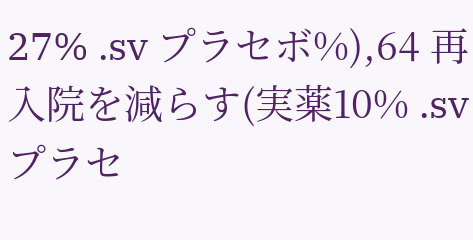27% .sv プラセボ%),64 再入院を減らす(実薬10% .sv プラセ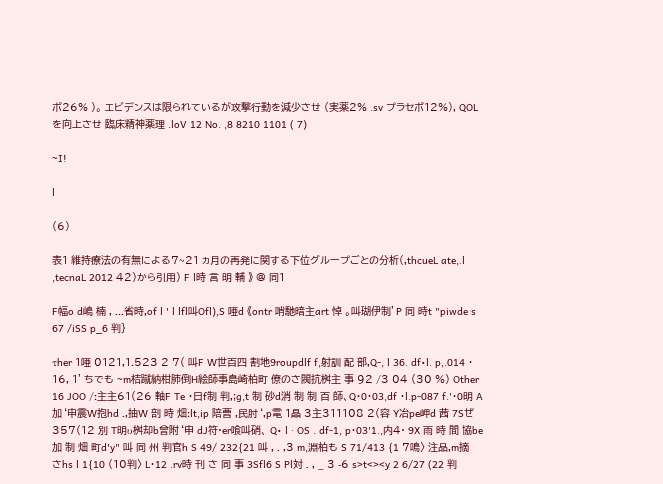ボ26% )。 エビデンスは限られているが攻撃行動を減少させ (実薬2% .sv プラセボ12%), QOL を向上させ 臨床精神薬理 .loV 12 No. ,8 8210 1101 ( 7)

~I!

l

(6)

表1 維持療法の有無による7~21 ヵ月の再発に関する下位グループごとの分析(,thcueL ate,.l ,tecnaL 2012 42)から引用) F l時 言 明 輔 》 @ 同1

F幅o d嶋 楠 , ...省時,of l ' l lfl叫Ofl),S 唖d 《ontr 哨馳暗主art 悼 。叫瑚伊制’P 同 時t "piwde s 67 /iSS p_6 判}

τher 1唖 0121,1.523 2 7( 叫F W世百四 割地9roupdlf f,射訓 配 部,Q-, l 36. df•l. p,.014 ・ 16, 1' ちでも ~m桔蹴納柑肺倒H絵師事島崎柏町 僚のさ閥抗桝主 事 92 /3 04 (30 %) Other 16 JOO /:主主61(26 軸F Te ・日f制 判,;g,t 制 砂d消 制 制 百 師、Q・0・03,df ・l.p-087 f.'・0明 A 加‘申震W抱hd .,抽W 剖 時 畑:lt,ip 陪曹 ,民肘‘,p電 1晶 3主311108 2(容 Y冶pe岬d 茜 7Sぜ357(12 別 T明υ桝却b曾附‘申 dJ符·er喰叫硝、 Q• l · OS . df-1, p・03'1.,内4· 9X 雨 時 間 協be加 制 畑 町d'y" 叫 同 州 判官h S 49/ 232{21 叫 , . ,3 m,淵柏も S 71/413 {1 7鳴〉 注品,m摘さhs l 1{10 (10判〉 L・12 .rv時 刊 さ 同 事 3Sfl6 S Pl対 . , _ 3 -6 s>t<><y 2 6/27 (22 判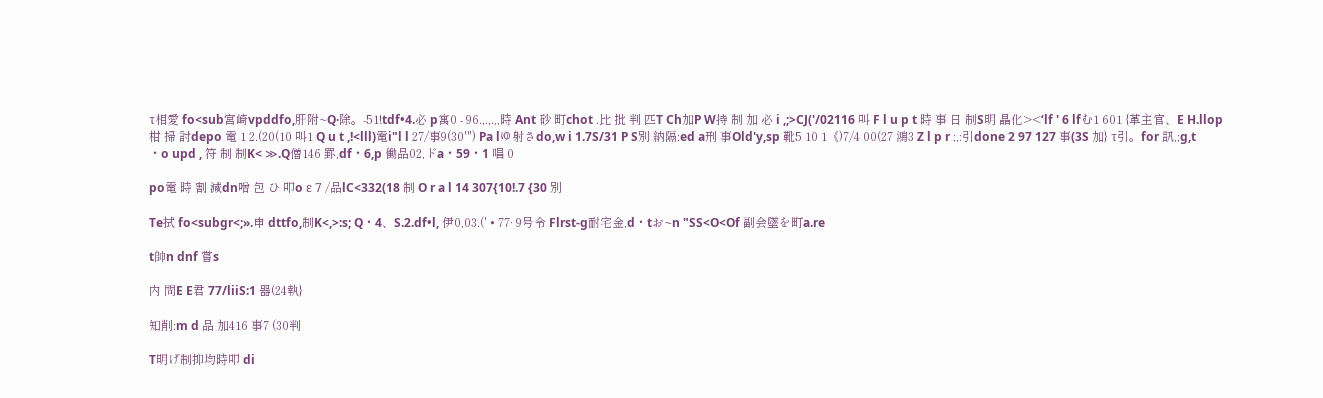τ相愛 fo<sub宮崎vpddfo,肝附~Q·除。-51!tdf•4.必 p寓0 - 96.,.,.,,時 Ant 砂 町chot .比 批 判 匹T Ch加P W持 制 加 必 i ,;>CJ('/02116 叫 F l u p t 時 事 日 制S明 晶化><‘lf ' 6 lfむ1 601 {革主官、E H.llop 柑 掃 討depo 電 1 2.(20(10 叫1 Q u t ,!<lll)電i"l l 27/事9(30'") Pa lゆ射さdo,w i 1.7S/31 P S別 納隔:ed a刑 事Old'y,sp 靴5 10 1《)7/4 00(27 鴻3 Z l p r ;,:引done 2 97 127 事(3S 加} τ引。for 訊,;g,t ・o upd , 符 制 制K< ≫.Q僧146 罫,df・6,p 働品02,ドa・59・1 唱 0

po電 時 割 減dn噌 包 ひ 叩o ε 7 /品lC<332(18 制 O r a l 14 307{10!.7 {30 別

Te拭 fo<subgr<;».申 dttfo,制K<,>:s; Q・4、S.2.df•l, 伊0,03.(' • 77· 9号令 Flrst-g耐宅金,d・tお~n "SS<O<Of 副会墜を町a.re

t帥n dnf 嘗s

内 問E E君 77/liiS:1 器(24執}

知削:m d 品 加416 事7 (30判

T明げ制抑均時叩 di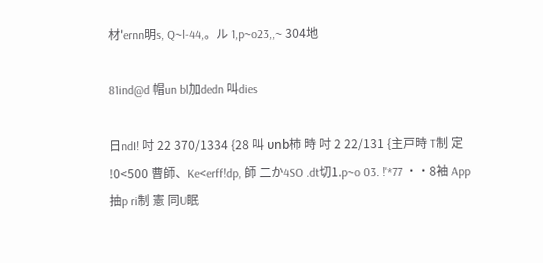材'ernn明s, Q~l-44,。ル 1,p~o23,,~ 304地

81ind@d 帽un bl加dedn 叫dies

日ndI! 吋 22 370/1334 {28 叫 υnb柿 時 吋 2 22/131 {主戸時 T制 定 !0<500 曹師、Ke<erff!dp, 師 二か4SO .dt切1.p~o 03. !'*77 ・・8袖 App 抽p ri制 憲 同U眠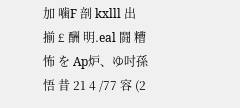加 噛F 剖 kxlll 出 揃 £ 酬 明.eal 闘 糟 怖 を Ap炉、ゆ吋孫悟 昔 21 4 /77 容 (2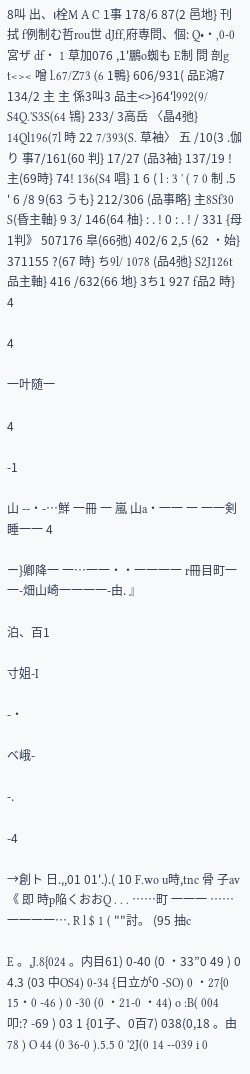8叫 出、ι栓M A C 1事 178/6 87(2 邑地} 刊拭 f例制む哲rou世 dJff,府専問、個: Q•・,0-0宮ザ df・ 1 草加076 ,1'鵬o蜘も E制 問 剖g t<>< 噌 l.67/Z73 (6 1鴨} 606/931( 品E鴻7 134/2 主 主 係3叫3 品主<>}64'l992(9/ S4Q.'S3S(64 鴇} 233/ 3高岳 〈晶4弛} 14Ql196(7l 時 22 7/393(S. 草袖〉 五 /10(3 .伽り 事7/161(60 判} 17/27 (品3袖} 137/19 !主(69時} 74! 136(S4 唱} 1 6 ( l : 3 ' ( 7 0 制 .5 ' 6 /8 9(63 うも} 212/306 (品事略} 主8Sf30 S(昏主軸} 9 3/ 146(64 柚} : . ! 0 : . ! / 331 {母1判》 507176 皐(66弛) 402/6 2,5 (62 ・始} 371155 ?(67 時} ち9l/ 1078 (品4弛} S2J126t 品主軸} 416 /632(66 地} 3ち1 927 f品2 時} 4

4

一叶随一

4

-1

山 --・-…鮮 一冊 一 嵐 山a・一一 一 一一剣睡一一 4

ー}卿降一 一…一一・・一一一一 r冊目町一一-畑山崎一一一一-由. 』

泊、百1

寸姐-I

-・

ベ峨-

-.

-4

→創ト 日.,,01 01'.).( 10 F.wo u時,tnc 骨 子av《 即 時p陥くおおQ . . . ……町 一一一 ……一一一一…. R l $ 1 ( ""討。 (95 抽c

E 。,J.8{024 。内目61) 0-40 (0 ・33”0 49 ) 0 4.3 (03 中OS4) 0-34 {日立が0 -SO) 0 ・27{0 15・0 -46 ) 0 -30 (0 ・21-0 ・44) o :B( 004 叩:? -69 ) 03 1 {01子、0百7) 038(0,18 。由78 ) O 44 (0 36-0 ).5.5 0 '2J(0 14 --039 i 0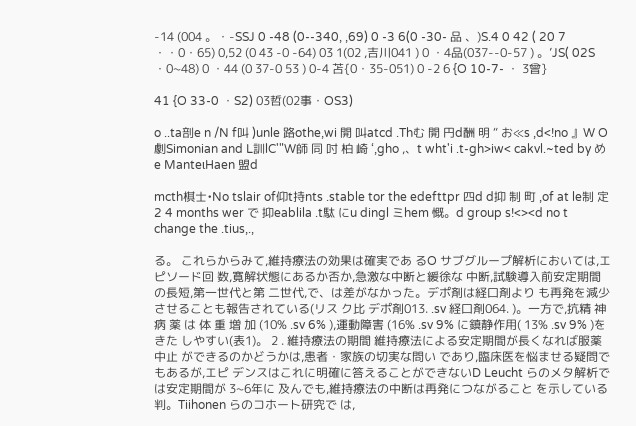-14 (004 。・-SSJ 0 -48 (0--340, ,69) 0 -3 6(0 -30- 品 、)S.4 0 42 ( 20 7 ・・0・65) 0,52 (0 43 -0 -64) 03 1(02 ,吉川041 ) 0 ・4品(037--0-57 ) 。’JS( 02S ・0~48) 0 ・44 (0 37-0 53 ) 0-4 苫{0・35-051) 0 -2 6 {O 10-7- ・ 3曾}

41 {O 33-0 ・S2) 03哲(02事・OS3)

o ..ta剖e n /N f叫 )unle 路othe,wi 開 叫atcd .Thむ 開 円d酬 明 “ お≪s ,d<!no 』W O劇Simonian and L訓lC'"W師 同 吋 柏 崎 ‘,gho ,、t wht'i .t-gh>iw< cakvl.~ted by めe ManteιHaen 盟d

mcth棋士•No tslair of仰t持nts .stable tor the edefttpr 四d d抑 制 町 ,of at le制 定2 4 months wer で 抑eablila .t駄 にu dingl ミhem 慨。d group s!<><d no t change the .tius,.,

る。 これらからみて,維持療法の効果は確実であ るO サブグループ解析においては,エピソード回 数,寛解状態にあるか否か,急激な中断と緩徐な 中断,試験導入前安定期間の長短,第一世代と第 二世代,で、は差がなかった。デポ剤は経口剤より も再発を減少させることも報告されている(リス ク比 デポ剤013. .sv 経口剤064. )。一方で,抗精 神 病 薬 は 体 重 増 加 (10% .sv 6% ),運動障害 (16% .sv 9% に鎮静作用( 13% .sv 9% )をきた しやすい(表1)。 2 . 維持療法の期間 維持療法による安定期間が長くなれば服薬中止 ができるのかどうかは,患者・家族の切実な問い であり,臨床医を悩ませる疑問でもあるが,エピ デンスはこれに明確に答えることができないD Leucht らのメタ解析では安定期間が 3~6年に 及んでも,維持療法の中断は再発につながること を示している判。Tiihonen らのコホート研究で は,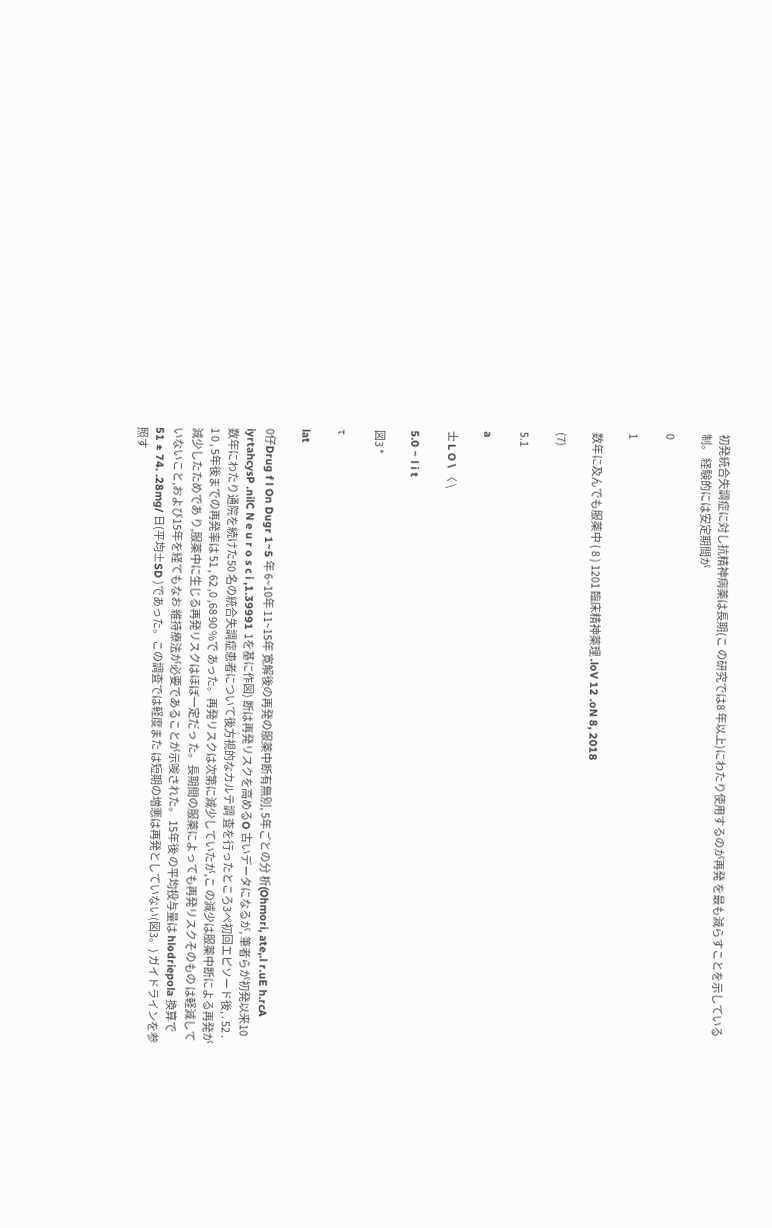初発統合失調症に対し抗精神病薬は長期(こ の研究では8 年以上)にわたり使用するのが再発 を最も減らすことを示している 制。 経験的には安定期間が

0

1

数年に及んでも服薬中 ( 8 ) 1201 臨床精神薬理 .loV 12 .oN 8, 2018

(7)

5.1

a

士 L O \ 〈 \

5.0 ~ l i t

図3 *

τ

lat

0仔Drug f l On Dugr 1~5 年 6~10年 11~15年 寛解後の再発の服薬中断有無別, 5年ごとの分 析(Ohmori, ate,.l r.uE h.rcA iyrtahcysP .nilC N e u r o s c i ,1.39991 1を基に作図) 断は再発リスクを高めるO 古いデータになるが, 筆者らが初発以来10数年にわたり通院を続けた50 名の統合失調症患者について後方視的なカルテ調 査を行ったところ3ぺ初回エピソード後, . 52 . 1 0 , 5年後までの再発率は 51 , 62 ,0 ,68 90 %で あった。再発リスクは次第に減少していたが,こ の減少は服薬中断による再発が減少したためであ り,服薬中に生じる再発リスクはほぼ一定だっ た。長期間の服薬によっても再発リスクそのもの は軽減していないこと,および15年を経てもなお 維持療法が必要であることが示唆された。 15年後 の平均投与量は hlodriepola 換算で 51 ± 74. .28mg/ 日(平均±SD )であった。この調査では軽度また は短期の増悪は再発としていない(図3。) ガイドラインを参照す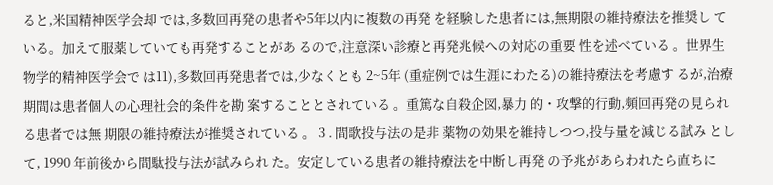ると,米国精神医学会却 では,多数回再発の患者や5年以内に複数の再発 を経験した患者には,無期限の維持療法を推奨し ている。加えて服薬していても再発することがあ るので,注意深い診療と再発兆候への対応の重要 性を述べている 。世界生物学的精神医学会で は11),多数回再発患者では,少なくとも 2~5年 (重症例では生涯にわたる)の維持療法を考慮す るが,治療期間は患者個人の心理社会的条件を勘 案することとされている 。重篤な自殺企図,暴力 的・攻撃的行動,頻回再発の見られる患者では無 期限の維持療法が推奨されている 。 3 . 間歌投与法の是非 薬物の効果を維持しつつ,投与量を減じる試み として, 1990 年前後から間駄投与法が試みられ た。安定している患者の維持療法を中断し再発 の予兆があらわれたら直ちに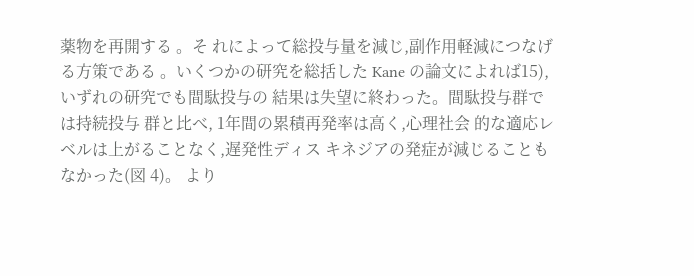薬物を再開する 。そ れによって総投与量を減じ,副作用軽減につなげ る方策である 。いくつかの研究を総括した Kane の論文によれば15),いずれの研究でも間駄投与の 結果は失望に終わった。間駄投与群では持続投与 群と比べ, 1年間の累積再発率は高く,心理社会 的な適応レベルは上がることなく,遅発性ディス キネジアの発症が減じることもなかった(図 4)。 より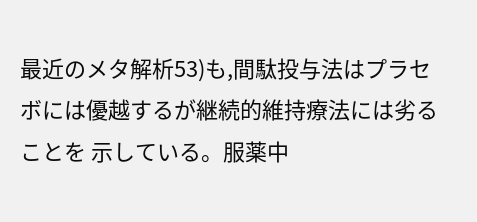最近のメタ解析53)も,間駄投与法はプラセ ボには優越するが継続的維持療法には劣ることを 示している。服薬中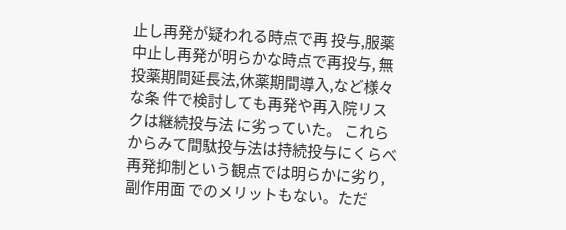止し再発が疑われる時点で再 投与,服薬中止し再発が明らかな時点で再投与, 無投薬期間延長法,休薬期間導入,など様々な条 件で検討しても再発や再入院リスクは継続投与法 に劣っていた。 これらからみて間駄投与法は持続投与にくらべ 再発抑制という観点では明らかに劣り,副作用面 でのメリットもない。ただ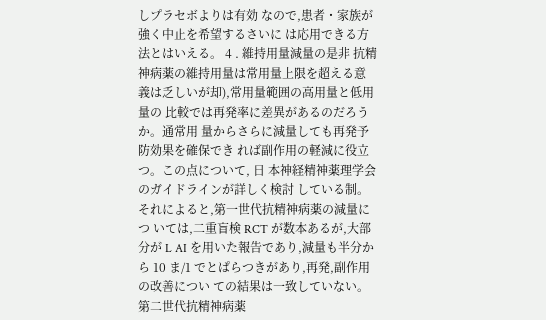しプラセボよりは有効 なので,患者・家族が強く中止を希望するさいに は応用できる方法とはいえる。 4 . 維持用量減量の是非 抗精神病薬の維持用量は常用量上限を超える意 義は乏しいが却),常用量範囲の高用量と低用量の 比較では再発率に差異があるのだろうか。通常用 量からさらに減量しても再発予防効果を確保でき れば副作用の軽減に役立つ。この点について, 日 本神経精神薬理学会のガイドラインが詳しく検討 している制。 それによると,第一世代抗精神病薬の減量につ いては,二重盲検 RCT が数本あるが,大部分が L AI を用いた報告であり,減量も半分から 10 ま/1 でとぱらつきがあり,再発,副作用の改善につい ての結果は一致していない。 第二世代抗精神病薬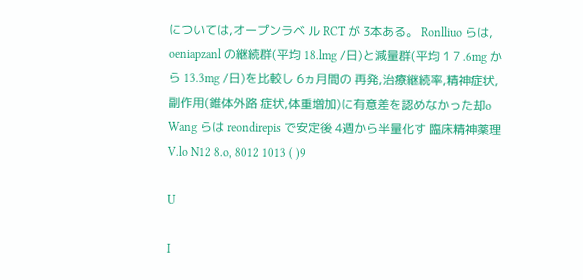については,オープンラベ ル RCT が 3本ある。 Ronlliuo らは, oeniapzanl の継続群(平均 18.lmg /日)と減量群(平均 1 7 .6mg から 13.3mg /日)を比較し 6ヵ月間の 再発,治療継続率,精神症状,副作用(錐体外路 症状,体重増加)に有意差を認めなかった却o Wang らは reondirepis で安定後 4週から半量化す 臨床精神薬理 V.lo N12 8.o, 8012 1013 ( )9

U

I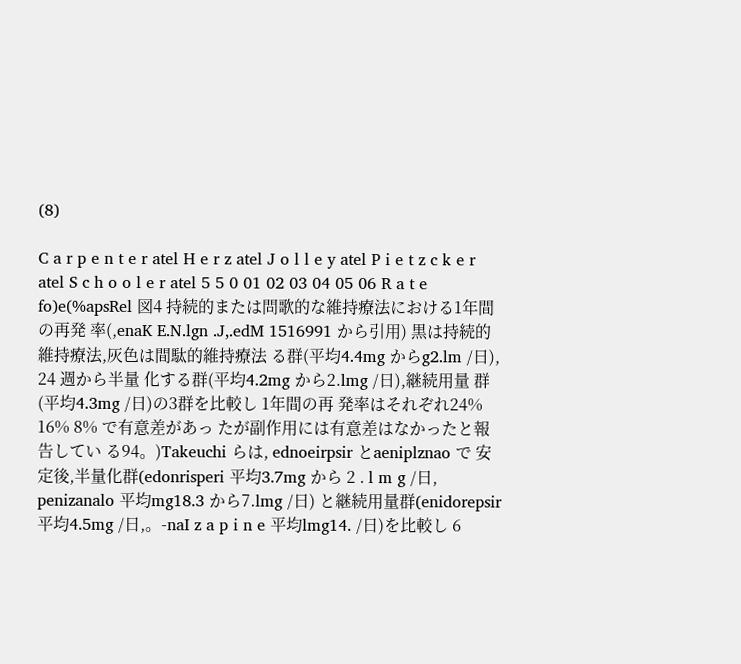(8)

C a r p e n t e r atel H e r z atel J o l l e y atel P i e t z c k e r atel S c h o o l e r atel 5 5 0 01 02 03 04 05 06 R a t e fo)e(%apsRel 図4 持続的または問歌的な維持療法における1年間の再発 率(,enaK E.N.lgn .J,.edM 1516991 から引用) 黒は持続的維持療法,灰色は間駄的維持療法 る群(平均4.4mg からg2.lm /日), 24 週から半量 化する群(平均4.2mg から2.lmg /日),継続用量 群(平均4.3mg /日)の3群を比較し 1年間の再 発率はそれぞれ24% 16% 8% で有意差があっ たが副作用には有意差はなかったと報告してい る94。)Takeuchi らは, ednoeirpsir とaeniplznao で 安定後,半量化群(edonrisperi 平均3.7mg から 2 . l m g /日, penizanalo 平均mg18.3 から7.lmg /日) と継続用量群(enidorepsir 平均4.5mg /日,。-naI z a p i n e 平均lmg14. /日)を比較し 6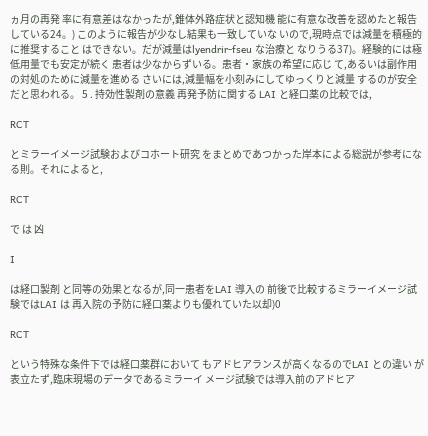ヵ月の再発 率に有意差はなかったが,錐体外路症状と認知機 能に有意な改善を認めたと報告している24。) このように報告が少なし結果も一致していな いので,現時点では減量を積極的に推奨すること はできない。だが減量はlyendrir-fseu な治療と なりうる37)。経験的には極低用量でも安定が続く 患者は少なからずいる。患者・家族の希望に応じ て,あるいは副作用の対処のために減量を進める さいには,減量幅を小刻みにしてゆっくりと減量 するのが安全だと思われる。 5 . 持効性製剤の意義 再発予防に関する LAI と経口薬の比較では,

RCT

とミラーイメージ試験およびコホート研究 をまとめであつかった岸本による総説が参考にな る則。それによると,

RCT

で は 凶

I

は経口製剤 と同等の効果となるが,同一患者をLAI 導入の 前後で比較するミラーイメージ試験ではLAI は 再入院の予防に経口薬よりも優れていた以却)0

RCT

という特殊な条件下では経口薬群において もアドヒアランスが高くなるのでLAI との違い が表立たず,臨床現場のデータであるミラーイ メージ試験では導入前のアドヒア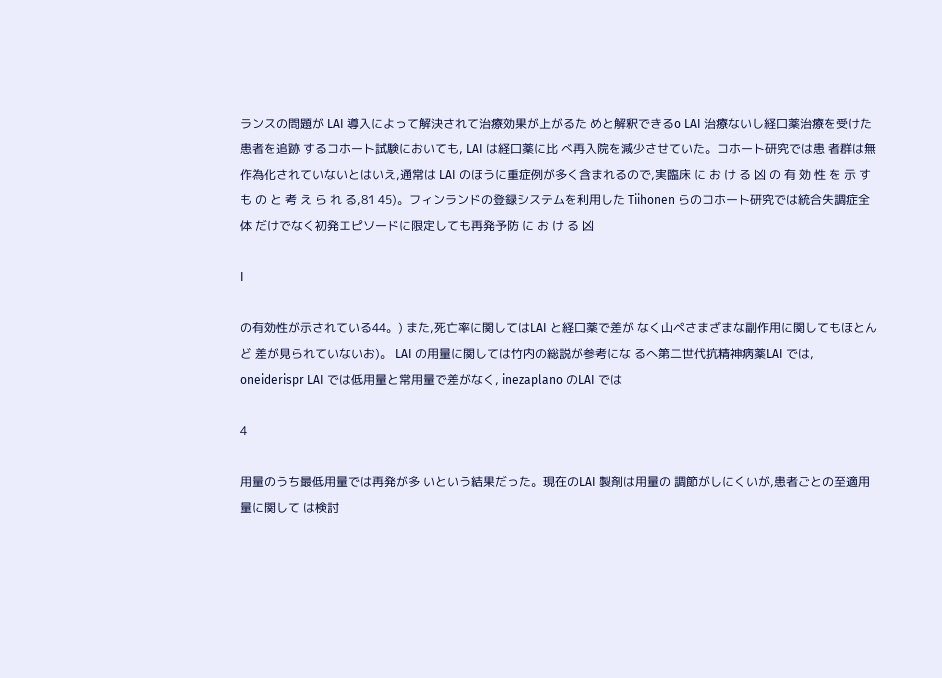ランスの問題が LAI 導入によって解決されて治療効果が上がるた めと解釈できるo LAI 治療ないし経口薬治療を受けた患者を追跡 するコホート試験においても, LAI は経口薬に比 べ再入院を減少させていた。コホート研究では患 者群は無作為化されていないとはいえ,通常は LAI のほうに重症例が多く含まれるので,実臨床 に お け る 凶 の 有 効 性 を 示 す も の と 考 え ら れ る,81 45)。フィンランドの登録システムを利用した Tiihonen らのコホート研究では統合失調症全体 だけでなく初発エピソードに限定しても再発予防 に お け る 凶

I

の有効性が示されている44。) また,死亡率に関してはLAI と経口薬で差が なく山ペさまざまな副作用に関してもほとんど 差が見られていないお)。 LAI の用量に関しては竹内の総説が参考にな るへ第二世代抗精神病薬LAI では, oneiderispr LAI では低用量と常用量で差がなく, inezaplano のLAI では

4

用量のうち最低用量では再発が多 いという結果だった。現在のLAI 製剤は用量の 調節がしにくいが,患者ごとの至適用量に関して は検討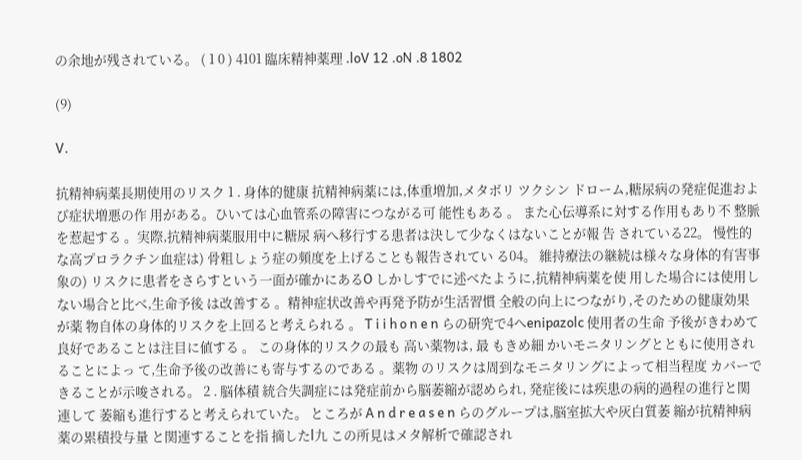の余地が残されている。 ( 1 0 ) 4101 臨床精神薬理 .loV 12 .oN .8 1802

(9)

V.

抗精神病薬長期使用のリスク 1 . 身体的健康 抗精神病薬には,体重増加,メタボリ ツクシン ドローム,糖尿病の発症促進および症状増悪の作 用がある。ひいては心血管系の障害につながる可 能性もある 。 また心伝導系に対する作用もあり不 整脈を惹起する 。実際,抗精神病薬服用中に糖尿 病へ移行する患者は決して少なくはないことが報 告 されている22。 慢性的な高プロラクチン血症は) 骨粗しょう症の頻度を上げることも報告されてい る04。 維持療法の継続は様々な身体的有害事象の) リスクに患者をさらすという一面が確かにあるO しかしすでに述べたように,抗精神病薬を使 用した場合には使用しない場合と比べ,生命予後 は改善する 。精神症状改善や再発予防が生活習慣 全般の向上につながり,そのための健康効果が薬 物自体の身体的リスクを上回ると考えられる 。 T i i h o n e n らの研究で4へenipazolc 使用者の生命 予後がきわめて良好であることは注目に値する 。 この身体的リスクの最も 高い薬物は, 最 もきめ細 かいモニタリングとともに使用されることによっ て,生命予後の改善にも寄与するのである 。薬物 のリスクは周到なモニタリングによって相当程度 カバーできることが示唆される。 2 . 脳体積 統合失調症には発症前から脳萎縮が認められ, 発症後には疾患の病的過程の進行と関連して 萎縮も進行すると考えられていた。 ところが A n d r e a s e n らのグループは,脳室拡大や灰白質萎 縮が抗精神病薬の累積投与量 と関連することを指 摘したl九 この所見はメタ解析で確認され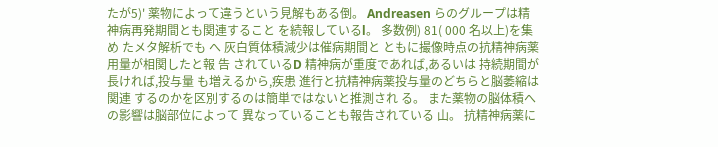たが5)' 薬物によって違うという見解もある倒。 Andreasen らのグループは精神病再発期間とも関連すること を続報しているl。 多数例) 81( 000 名以上)を集め たメタ解析でも へ 灰白質体積減少は催病期間と ともに撮像時点の抗精神病薬用量が相関したと報 告 されているD 精神病が重度であれば,あるいは 持続期間が長ければ,投与量 も増えるから,疾患 進行と抗精神病薬投与量のどちらと脳萎縮は関連 するのかを区別するのは簡単ではないと推測され る。 また薬物の脳体積への影響は脳部位によって 異なっていることも報告されている 山。 抗精神病薬に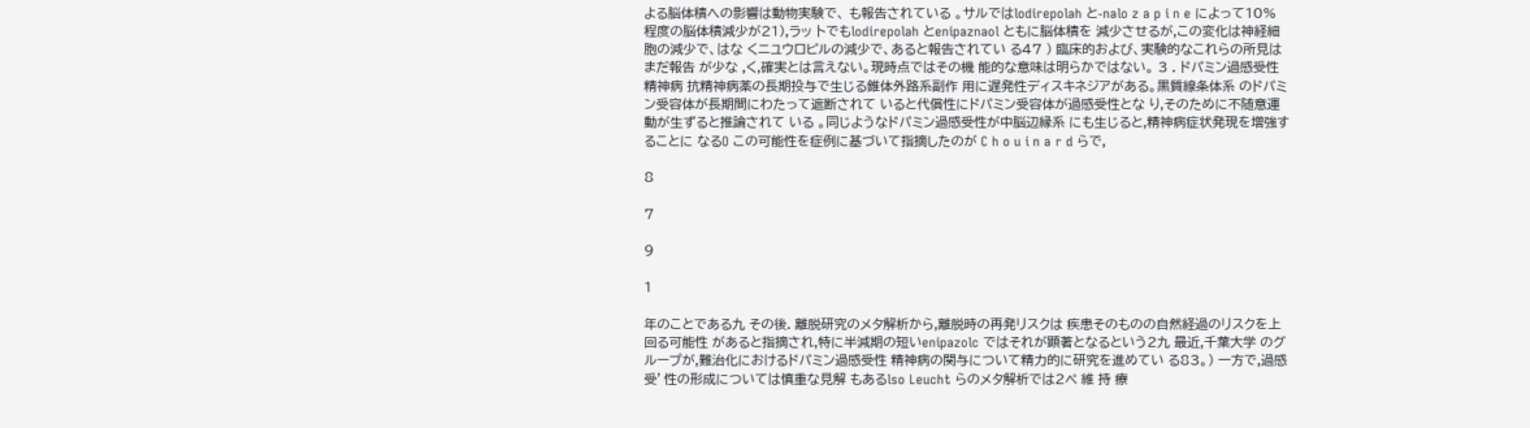よる脳体積への影響は動物実験で、 も報告されている 。サルではlodirepolah と-nalo z a p i n e によって10% 程度の脳体積減少が21),ラッ トでもlodirepolah とenipaznaol ともに脳体積を 減少させるが,この変化は神経細胞の減少で、はな くニユウロピルの減少で、あると報告されてい る47 ) 臨床的および、実験的なこれらの所見はまだ報告 が少な ,く,確実とは言えない。現時点ではその機 能的な意味は明らかではない。 3 . ドパミン過感受性精神病 抗精神病薬の長期投与で生じる錐体外路系副作 用に遅発性ディスキネジアがある。黒質線条体系 のドパミン受容体が長期間にわたって遮断されて いると代償性にドパミン受容体が過感受性とな り,そのために不随意運動が生ずると推論されて いる 。同じようなドパミン過感受性が中脳辺縁系 にも生じると,精神病症状発現を増強することに なるO この可能性を症例に基づいて指摘したのが C h o u i n a r d らで,

8

7

9

1

年のことである九 その後. 離脱研究のメタ解析から,離脱時の再発リスクは 疾患そのものの自然経過のリスクを上回る可能性 があると指摘され,特に半減期の短いenipazolc ではそれが顕著となるという2九 最近,千葉大学 のグループが,難治化におけるドパミン過感受性 精神病の関与について精力的に研究を進めてい る83。) 一方で,過感受’性の形成については慎重な見解 もあるlso Leucht らのメタ解析では2ペ 維 持 療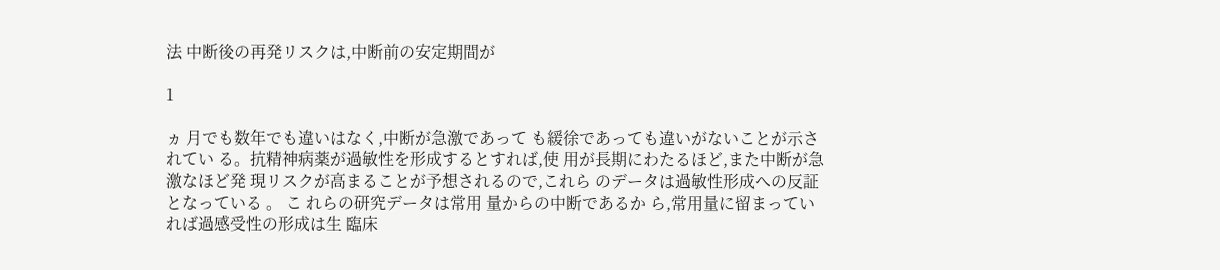法 中断後の再発リスクは,中断前の安定期間が

1

ヵ 月でも数年でも違いはなく,中断が急激であって も緩徐であっても違いがないことが示されてい る。抗精神病薬が過敏性を形成するとすれば,使 用が長期にわたるほど,また中断が急激なほど発 現リスクが高まることが予想されるので,これら のデータは過敏性形成への反証となっている 。 こ れらの研究データは常用 量からの中断であるか ら,常用量に留まっていれば過感受性の形成は生 臨床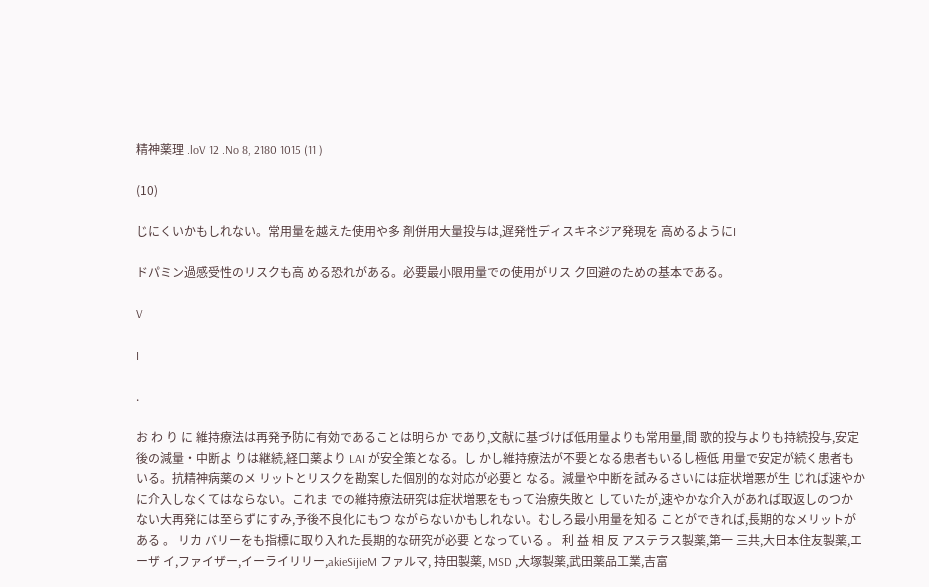精神薬理 .loV 12 .No 8, 2180 1015 (11 )

(10)

じにくいかもしれない。常用量を越えた使用や多 剤併用大量投与は,遅発性ディスキネジア発現を 高めるようにI

ドパミン過感受性のリスクも高 める恐れがある。必要最小限用量での使用がリス ク回避のための基本である。

V

I

.

お わ り に 維持療法は再発予防に有効であることは明らか であり,文献に基づけば低用量よりも常用量,間 歌的投与よりも持続投与,安定後の減量・中断よ りは継続,経口薬より LAI が安全策となる。し かし維持療法が不要となる患者もいるし極低 用量で安定が続く患者もいる。抗精神病薬のメ リットとリスクを勘案した個別的な対応が必要と なる。減量や中断を試みるさいには症状増悪が生 じれば速やかに介入しなくてはならない。これま での維持療法研究は症状増悪をもって治療失敗と していたが,速やかな介入があれば取返しのつか ない大再発には至らずにすみ,予後不良化にもつ ながらないかもしれない。むしろ最小用量を知る ことができれば,長期的なメリットがある 。 リカ バリーをも指標に取り入れた長期的な研究が必要 となっている 。 利 益 相 反 アステラス製薬,第一 三共,大日本住友製薬,エーザ イ,ファイザー,イーライリリー,akieSijieM ファルマ, 持田製薬, MSD ,大塚製薬,武田薬品工業,吉富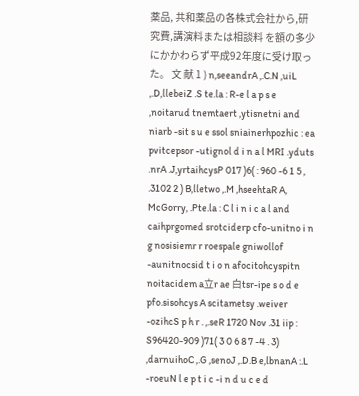薬品, 共和薬品の各株式会社から,研究費,講演料または相談料 を額の多少にかかわらず平成92年度に受け取った。 文 献 1 ) n,seeandrA ,.C.N ,uiL ,.D,llebeiZ .S te.la : R-e l a p s e ,noitarud tnemtaert ,ytisnetni and niarb -sit s u e ssol sniainerhpozhic : ea pvitcepsor -utignol d i n a l MRI .yduts .nrA .J,yrtaihcysP 017 )6( : 960 -6 1 5 , .3102 2 ) B,lletwo ,.M ,hseehtaR A, McGorry, .Pte.la : C l i n i c a l and caihprgomed srotciderp cfo-unitno i n g nosisiemr r roespale gniwollof -aunitnocsid t i o n afocitohcyspitn noitacidem a立r ae 白tsr-ipe s o d e pfo.sisohcys A scitametsy .weiver -ozihcS p h r . ,.seR 1720 Nov .31 iip : S96420-909 )71( 3 0 6 8 7 -4 . 3) ,darnuihoC ,.G ,senoJ ,.D.B e,lbnanA :.L -roeuN l e p t i c -i n d u c e d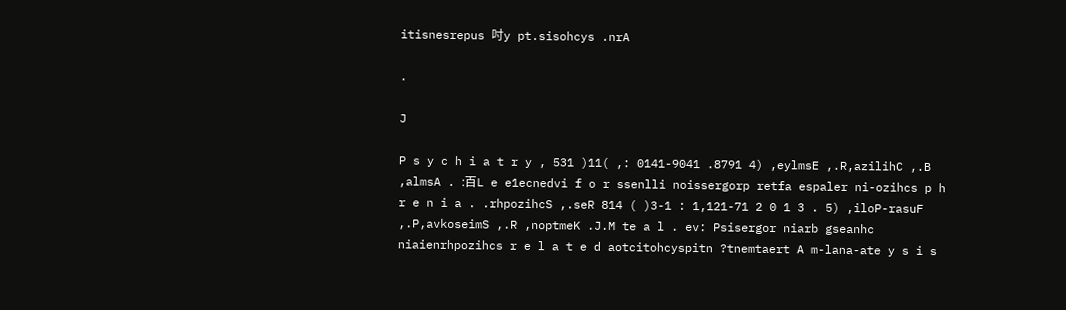itisnesrepus 吋y pt.sisohcys .nrA

.

J

P s y c h i a t r y , 531 )11( ,: 0141-9041 .8791 4) ,eylmsE ,.R,azilihC ,.B ,almsA . :百L e e1ecnedvi f o r ssenlli noissergorp retfa espaler ni-ozihcs p h r e n i a . .rhpozihcS ,.seR 814 ( )3-1 : 1,121-71 2 0 1 3 . 5) ,iloP-rasuF ,.P,avkoseimS ,.R ,noptmeK .J.M te a l . ev: Psisergor niarb gseanhc niaienrhpozihcs r e l a t e d aotcitohcyspitn ?tnemtaert A m-lana-ate y s i s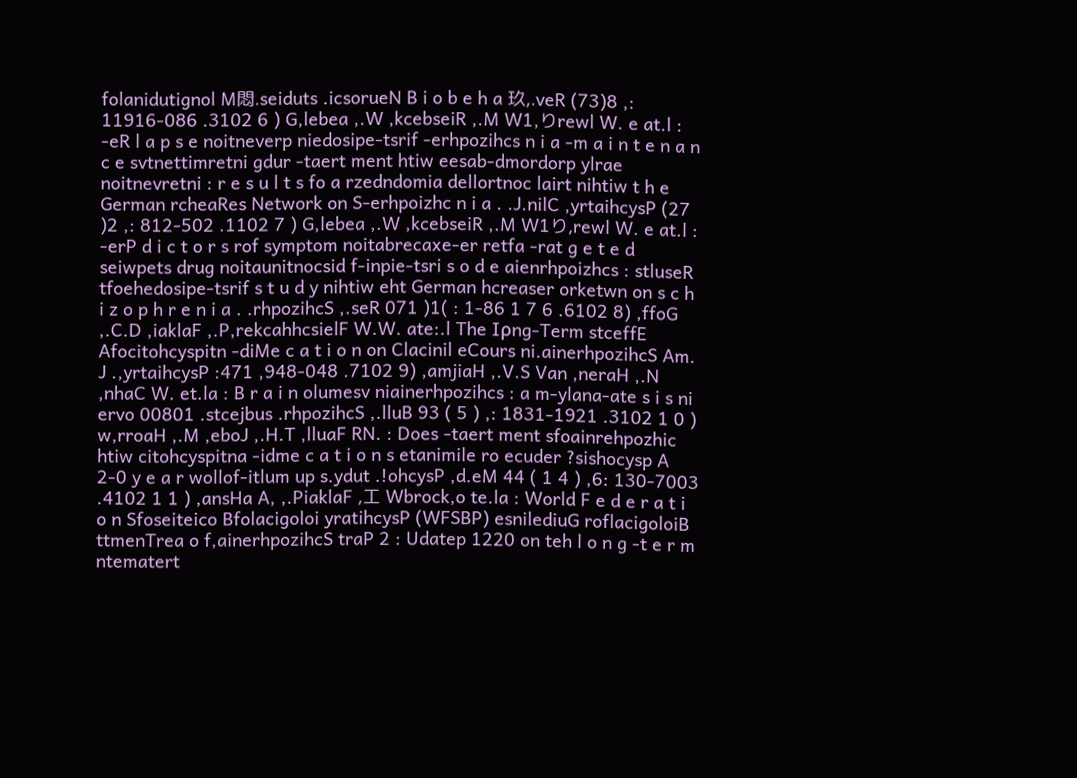folanidutignol M悶.seiduts .icsorueN B i o b e h a 玖,.veR (73)8 ,: 11916-086 .3102 6 ) G,lebea ,.W ,kcebseiR ,.M W1,りrewl W. e at.l : -eR l a p s e noitneverp niedosipe-tsrif -erhpozihcs n i a -m a i n t e n a n c e svtnettimretni gdur -taert ment htiw eesab-dmordorp ylrae noitnevretni : r e s u l t s fo a rzedndomia dellortnoc lairt nihtiw t h e German rcheaRes Network on S-erhpoizhc n i a . .J.nilC ,yrtaihcysP (27 )2 ,: 812-502 .1102 7 ) G,lebea ,.W ,kcebseiR ,.M W1り,rewl W. e at.l : -erP d i c t o r s rof symptom noitabrecaxe-er retfa -rat g e t e d seiwpets drug noitaunitnocsid f-inpie-tsri s o d e aienrhpoizhcs : stluseR tfoehedosipe-tsrif s t u d y nihtiw eht German hcreaser orketwn on s c h i z o p h r e n i a . .rhpozihcS ,.seR 071 )1( : 1-86 1 7 6 .6102 8) ,ffoG ,.C.D ,iaklaF ,.P,rekcahhcsielF W.W. ate:.l The Iρng-Term stceffE Afocitohcyspitn -diMe c a t i o n on Clacinil eCours ni.ainerhpozihcS Am. J .,yrtaihcysP :471 ,948-048 .7102 9) ,amjiaH ,.V.S Van ,neraH ,.N ,nhaC W. et.la : B r a i n olumesv niainerhpozihcs : a m-ylana-ate s i s ni ervo 00801 .stcejbus .rhpozihcS ,.lluB 93 ( 5 ) ,: 1831-1921 .3102 1 0 ) w,rroaH ,.M ,eboJ ,.H.T ,lluaF RN. : Does -taert ment sfoainrehpozhic htiw citohcyspitna -idme c a t i o n s etanimile ro ecuder ?sishocysp A 2-0 y e a r wollof-itlum up s.ydut .!ohcysP ,d.eM 44 ( 1 4 ) ,6: 130-7003 .4102 1 1 ) ,ansHa A, ,.PiaklaF ,工 Wbrock,o te.la : World F e d e r a t i o n Sfoseiteico Bfolacigoloi yratihcysP (WFSBP) esnilediuG roflacigoloiB ttmenTrea o f,ainerhpozihcS traP 2 : Udatep 1220 on teh l o n g -t e r m ntematert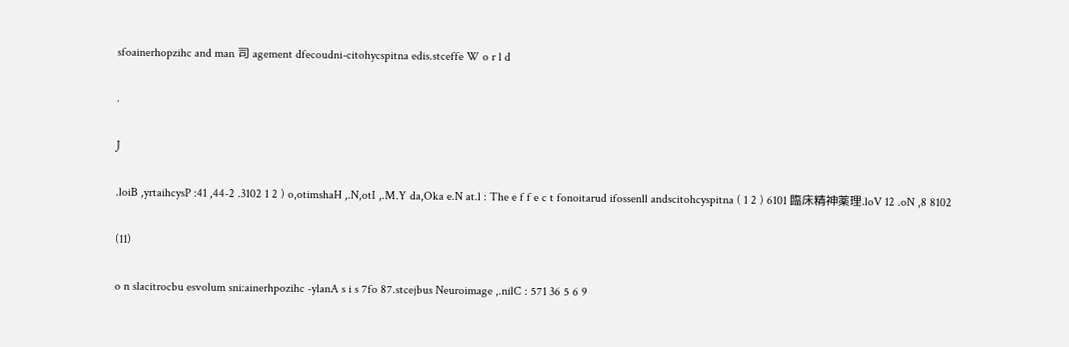sfoainerhopzihc and man 司 agement dfecoudni-citohycspitna edis.stceffe W o r l d

.

J

.loiB ,yrtaihcysP :41 ,44-2 .3102 1 2 ) o,otimshaH ,.N,otI ,.M.Y da,Oka e.N at.l : The e f f e c t fonoitarud ifossenll andscitohcyspitna ( 1 2 ) 6101 臨床精神薬理.loV 12 .oN ,8 8102

(11)

o n slacitrocbu esvolum sni:ainerhpozihc -ylanA s i s 7fo 87.stcejbus Neuroimage ,.nilC : 571 36 5 6 9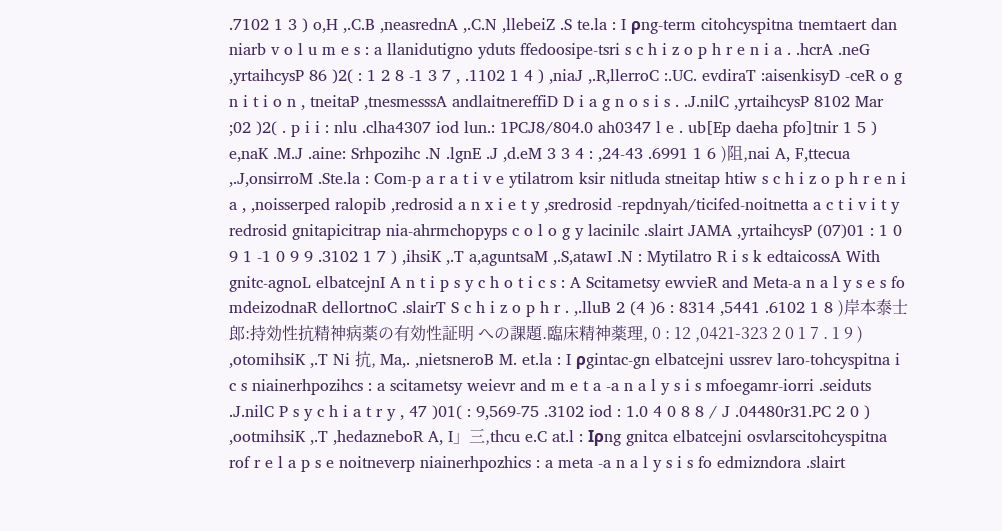.7102 1 3 ) o,H ,.C.B ,neasrednA ,.C.N ,llebeiZ .S te.la : I ρng-term citohcyspitna tnemtaert dan niarb v o l u m e s : a llanidutigno yduts ffedoosipe-tsri s c h i z o p h r e n i a . .hcrA .neG ,yrtaihcysP 86 )2( : 1 2 8 -1 3 7 , .1102 1 4 ) ,niaJ ,.R,llerroC :.UC. evdiraT :aisenkisyD -ceR o g n i t i o n , tneitaP ,tnesmesssA andlaitnereffiD D i a g n o s i s . .J.nilC ,yrtaihcysP 8102 Mar ;02 )2( . p i i : nlu .clha4307 iod lun.: 1PCJ8/804.0 ah0347 l e . ub[Ep daeha pfo]tnir 1 5 ) e,naK .M.J .aine: Srhpozihc .N .lgnE .J ,d.eM 3 3 4 : ,24-43 .6991 1 6 )阻,nai A, F,ttecua ,.J,onsirroM .Ste.la : Com-p a r a t i v e ytilatrom ksir nitluda stneitap htiw s c h i z o p h r e n i a , ,noisserped ralopib ,redrosid a n x i e t y ,sredrosid -repdnyah/ticifed-noitnetta a c t i v i t y redrosid gnitapicitrap nia-ahrmchopyps c o l o g y lacinilc .slairt JAMA ,yrtaihcysP (07)01 : 1 0 9 1 -1 0 9 9 .3102 1 7 ) ,ihsiK ,.T a,aguntsaM ,.S,atawI .N : Mytilatro R i s k edtaicossA With gnitc-agnoL elbatcejnI A n t i p s y c h o t i c s : A Scitametsy ewvieR and Meta-a n a l y s e s fo mdeizodnaR dellortnoC .slairT S c h i z o p h r . ,.lluB 2 (4 )6 : 8314 ,5441 .6102 1 8 )岸本泰士郎:持効性抗精神病薬の有効性証明 への課題.臨床精神薬理, 0 : 12 ,0421-323 2 0 1 7 . 1 9 ) ,otomihsiK ,.T Ni 抗, Ma,. ,nietsneroB M. et.la : I ρgintac-gn elbatcejni ussrev laro-tohcyspitna i c s niainerhpozihcs : a scitametsy weievr and m e t a -a n a l y s i s mfoegamr-iorri .seiduts .J.nilC P s y c h i a t r y , 47 )01( : 9,569-75 .3102 iod : 1.0 4 0 8 8 / J .04480r31.PC 2 0 ) ,ootmihsiK ,.T ,hedazneboR A, I」三,thcu e.C at.l : Iρng gnitca elbatcejni osvlarscitohcyspitna rof r e l a p s e noitneverp niainerhpozhics : a meta -a n a l y s i s fo edmizndora .slairt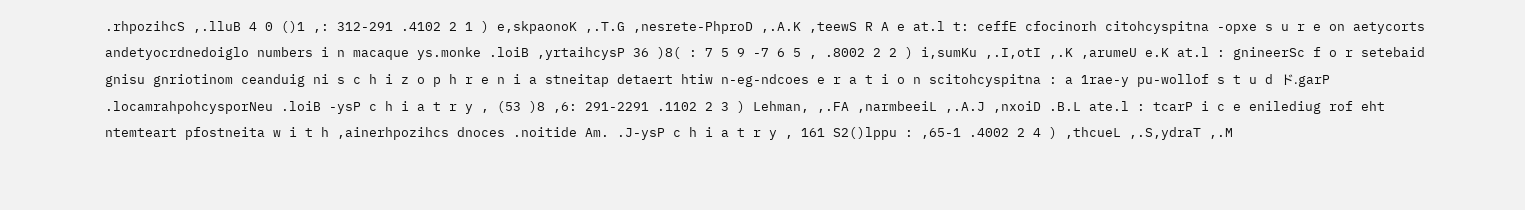.rhpozihcS ,.lluB 4 0 ()1 ,: 312-291 .4102 2 1 ) e,skpaonoK ,.T.G ,nesrete-PhproD ,.A.K ,teewS R A e at.l t: ceffE cfocinorh citohcyspitna -opxe s u r e on aetycorts andetyocrdnedoiglo numbers i n macaque ys.monke .loiB ,yrtaihcysP 36 )8( : 7 5 9 -7 6 5 , .8002 2 2 ) i,sumKu ,.I,otI ,.K ,arumeU e.K at.l : gnineerSc f o r setebaid gnisu gnriotinom ceanduig ni s c h i z o p h r e n i a stneitap detaert htiw n-eg-ndcoes e r a t i o n scitohcyspitna : a 1rae-y pu-wollof s t u d ド.garP .locamrahpohcysporNeu .loiB -ysP c h i a t r y , (53 )8 ,6: 291-2291 .1102 2 3 ) Lehman, ,.FA ,narmbeeiL ,.A.J ,nxoiD .B.L ate.l : tcarP i c e enilediug rof eht ntemteart pfostneita w i t h ,ainerhpozihcs dnoces .noitide Am. .J-ysP c h i a t r y , 161 S2()lppu : ,65-1 .4002 2 4 ) ,thcueL ,.S,ydraT ,.M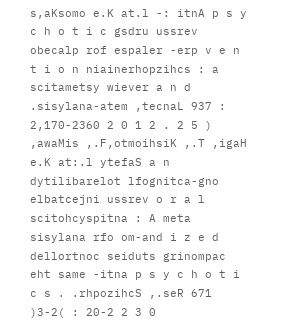s,aKsomo e.K at.l -: itnA p s y c h o t i c gsdru ussrev obecalp rof espaler -erp v e n t i o n niainerhopzihcs : a scitametsy wiever a n d .sisylana-atem ,tecnaL 937 : 2,170-2360 2 0 1 2 . 2 5 ) ,awaMis ,.F,otmoihsiK ,.T ,igaH e.K at:.l ytefaS a n dytilibarelot lfognitca-gno elbatcejni ussrev o r a l scitohcyspitna : A meta sisylana rfo om-and i z e d dellortnoc seiduts grinompac eht same -itna p s y c h o t i c s . .rhpozihcS ,.seR 671 )3-2( : 20-2 2 3 0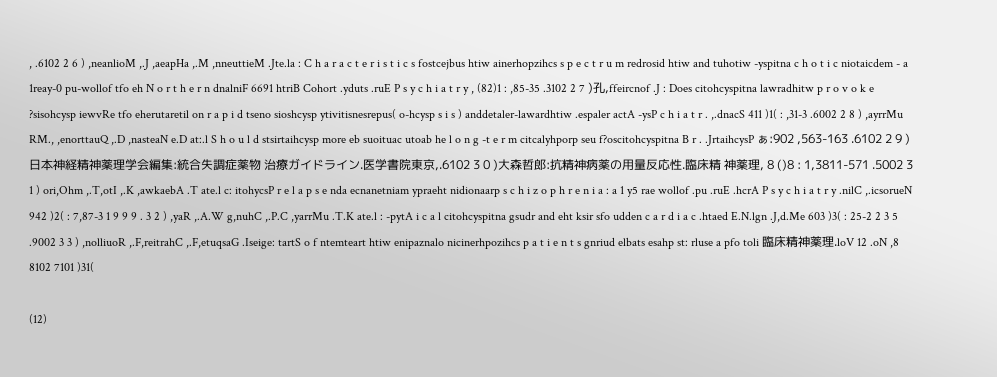, .6102 2 6 ) ,neanlioM ,.J ,aeapHa ,.M ,nneuttieM .Jte.la : C h a r a c t e r i s t i c s fostcejbus htiw ainerhopzihcs s p e c t r u m redrosid htiw and tuhotiw -yspitna c h o t i c niotaicdem - a 1reay-0 pu-wollof tfo eh N o r t h e r n dnalniF 6691 htriB Cohort .yduts .ruE P s y c h i a t r y , (82)1 : ,85-35 .3102 2 7 )孔,ffeircnof .J : Does citohcyspitna lawradhitw p r o v o k e ?sisohcysp iewvRe tfo eherutaretil on r a p i d tseno sioshcysp ytivitisnesrepus( o-hcysp s i s ) anddetaler-lawardhtiw .espaler actA -ysP c h i a t r . ,.dnacS 411 )1( : ,31-3 .6002 2 8 ) ,ayrrMu RM., ,enorttauQ ,.D ,nasteaN e.D at:.l S h o u l d stsirtaihcysp more eb suoituac utoab he l o n g -t e r m citcalyhporp seu f?oscitohcyspitna B r . .JrtaihcysP ぁ:902 ,563-163 .6102 2 9 )日本神経精神薬理学会編集:統合失調症薬物 治療ガイドライン.医学書院東京,.6102 3 0 )大森哲郎:抗精神病薬の用量反応性.臨床精 神薬理, 8 ()8 : 1,3811-571 .5002 3 1 ) ori,Ohm ,.T,otI ,.K ,awkaebA .T ate.l c: itohycsP r e l a p s e nda ecnanetniam ypraeht nidionaarp s c h i z o p h r e n i a : a 1 y5 rae wollof .pu .ruE .hcrA P s y c h i a t r y .nilC ,.icsorueN 942 )2( : 7,87-3 1 9 9 9 . 3 2 ) ,yaR ,.A.W g,nuhC ,.P.C ,yarrMu .T.K ate.l : -pytA i c a l citohcyspitna gsudr and eht ksir sfo udden c a r d i a c .htaed E.N.lgn .J,d.Me 603 )3( : 25-2 2 3 5 .9002 3 3 ) ,nolliuoR ,.F,reitrahC ,.F,etuqsaG .Iseige: tartS o f ntemteart htiw enipaznalo nicinerhpozihcs p a t i e n t s gnriud elbats esahp st: rluse a pfo toli 臨床精神薬理.loV 12 .oN ,8 8102 7101 )31(

(12)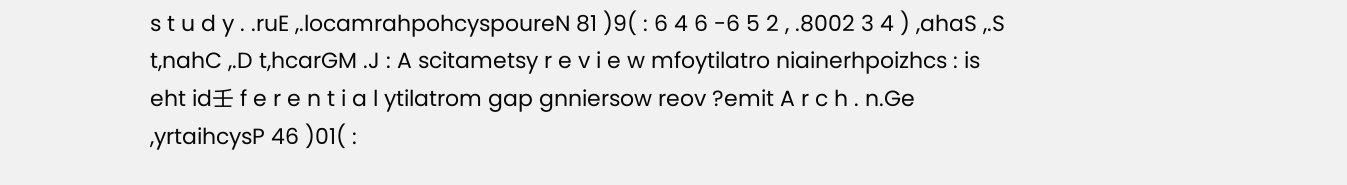s t u d y . .ruE ,.locamrahpohcyspoureN 81 )9( : 6 4 6 -6 5 2 , .8002 3 4 ) ,ahaS ,.S t,nahC ,.D t,hcarGM .J : A scitametsy r e v i e w mfoytilatro niainerhpoizhcs : is eht id壬 f e r e n t i a l ytilatrom gap gnniersow reov ?emit A r c h . n.Ge ,yrtaihcysP 46 )01( :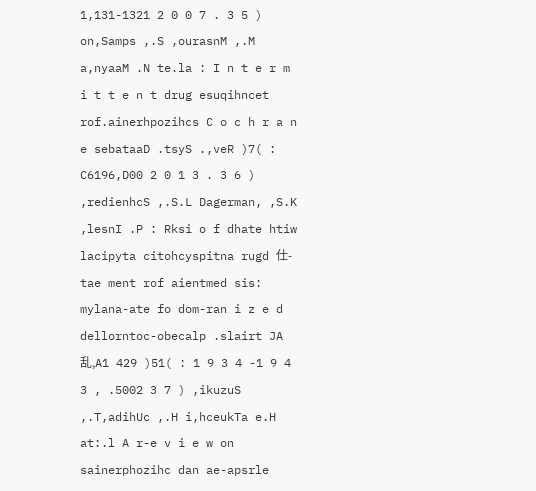1,131-1321 2 0 0 7 . 3 5 ) on,Samps ,.S ,ourasnM ,.M a,nyaaM .N te.la : I n t e r m i t t e n t drug esuqihncet rof.ainerhpozihcs C o c h r a n e sebataaD .tsyS .,veR )7( : C6196,D00 2 0 1 3 . 3 6 ) ,redienhcS ,.S.L Dagerman, ,S.K ,lesnI .P : Rksi o f dhate htiw lacipyta citohcyspitna rugd 仕-tae ment rof aientmed sis: mylana-ate fo dom-ran i z e d dellorntoc-obecalp .slairt JA 乱,A1 429 )51( : 1 9 3 4 -1 9 4 3 , .5002 3 7 ) ,ikuzuS ,.T,adihUc ,.H i,hceukTa e.H at:.l A r-e v i e w on sainerphozihc dan ae-apsrle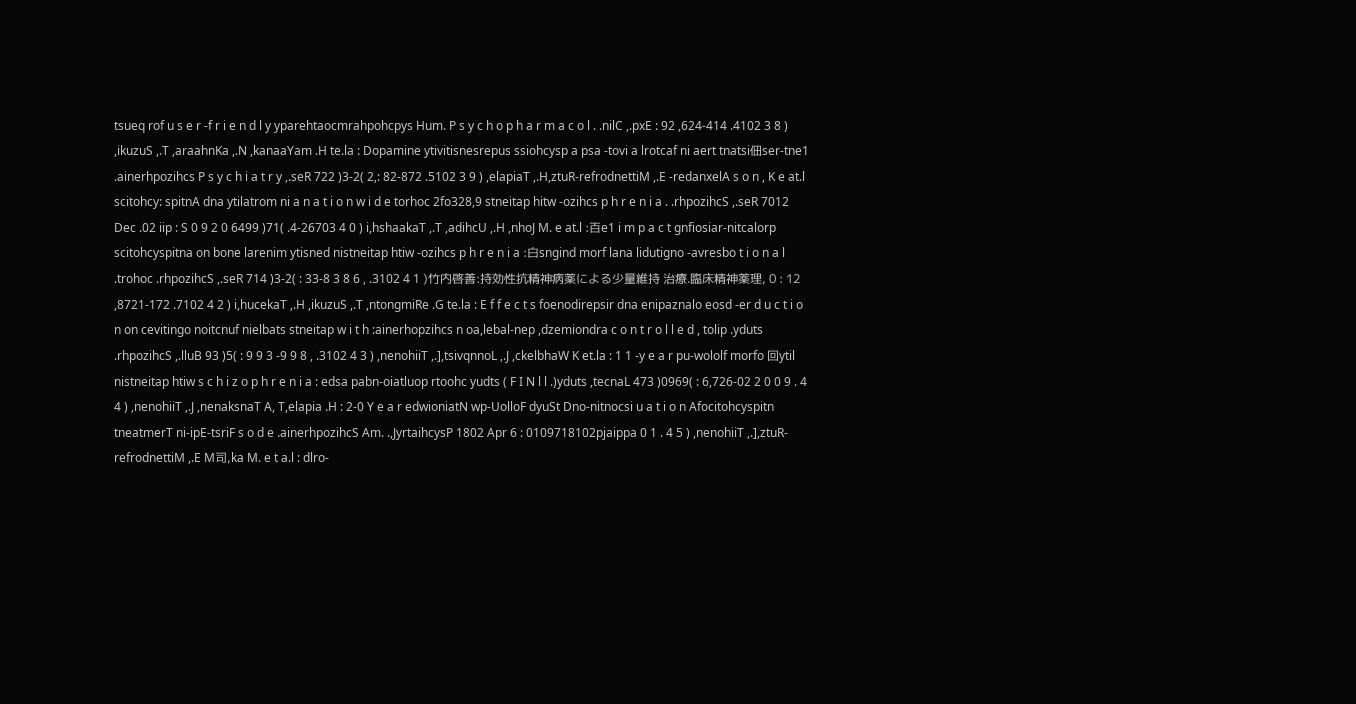tsueq rof u s e r -f r i e n d l y yparehtaocmrahpohcpys Hum. P s y c h o p h a r m a c o l . .nilC ,.pxE : 92 ,624-414 .4102 3 8 ) ,ikuzuS ,.T ,araahnKa ,.N ,kanaaYam .H te.la : Dopamine ytivitisnesrepus ssiohcysp a psa -tovi a lrotcaf ni aert tnatsi佃ser-tne1 .ainerhpozihcs P s y c h i a t r y ,.seR 722 )3-2( 2,: 82-872 .5102 3 9 ) ,elapiaT ,.H,ztuR-refrodnettiM ,.E -redanxelA s o n , K e at.l scitohcy: spitnA dna ytilatrom ni a n a t i o n w i d e torhoc 2fo328,9 stneitap hitw -ozihcs p h r e n i a . .rhpozihcS ,.seR 7012 Dec .02 iip : S 0 9 2 0 6499 )71( .4-26703 4 0 ) i,hshaakaT ,.T ,adihcU ,.H ,nhoJ M. e at.l :百e1 i m p a c t gnfiosiar-nitcalorp scitohcyspitna on bone larenim ytisned nistneitap htiw -ozihcs p h r e n i a :白sngind morf lana lidutigno -avresbo t i o n a l .trohoc .rhpozihcS ,.seR 714 )3-2( : 33-8 3 8 6 , .3102 4 1 )竹内啓善:持効性抗精神病薬による少量維持 治療.臨床精神薬理, 0 : 12 ,8721-172 .7102 4 2 ) i,hucekaT ,.H ,ikuzuS ,.T ,ntongmiRe .G te.la : E f f e c t s foenodirepsir dna enipaznalo eosd -er d u c t i o n on cevitingo noitcnuf nielbats stneitap w i t h :ainerhopzihcs n oa,lebal-nep ,dzemiondra c o n t r o l l e d , tolip .yduts .rhpozihcS ,.lluB 93 )5( : 9 9 3 -9 9 8 , .3102 4 3 ) ,nenohiiT ,.],tsivqnnoL ,.J ,ckelbhaW K et.la : 1 1 -y e a r pu-wololf morfo 回ytil nistneitap htiw s c h i z o p h r e n i a : edsa pabn-oiatluop rtoohc yudts ( F I N l l .)yduts ,tecnaL 473 )0969( : 6,726-02 2 0 0 9 . 4 4 ) ,nenohiiT ,.J ,nenaksnaT A, T,elapia .H : 2-0 Y e a r edwioniatN wp-UolloF dyuSt Dno-nitnocsi u a t i o n Afocitohcyspitn tneatmerT ni-ipE-tsriF s o d e .ainerhpozihcS Am. .,JyrtaihcysP 1802 Apr 6 : 0109718102pjaippa 0 1 . 4 5 ) ,nenohiiT ,.],ztuR-refrodnettiM ,.E M司,ka M. e t a.l : dlro-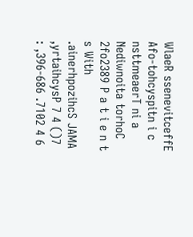WlaeR ssenevitceffE Afo-tohcyspitn i c nsttmeaerT ni a Nediwnoita torhoC 2fo2389 P a t i e n t s With .ainerhpozihcS JAMA ,yrtaihcysP 7 4 ()7 : ,396-686 .7102 4 6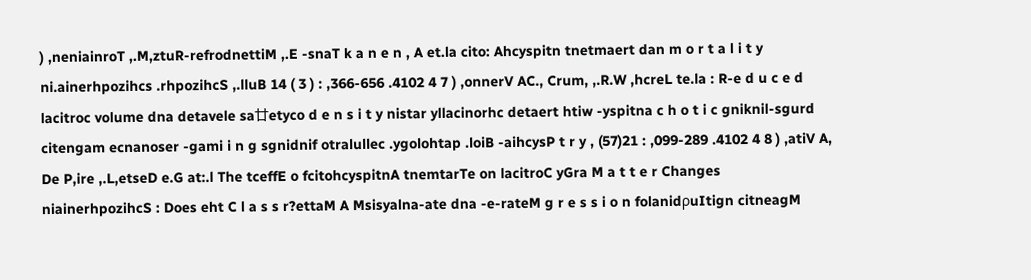) ,neniainroT ,.M,ztuR-refrodnettiM ,.E -snaT k a n e n , A et.la cito: Ahcyspitn tnetmaert dan m o r t a l i t y ni.ainerhpozihcs .rhpozihcS ,.lluB 14 ( 3 ) : ,366-656 .4102 4 7 ) ,onnerV AC., Crum, ,.R.W ,hcreL te.la : R-e d u c e d lacitroc volume dna detavele sa廿etyco d e n s i t y nistar yllacinorhc detaert htiw -yspitna c h o t i c gniknil-sgurd citengam ecnanoser -gami i n g sgnidnif otralullec .ygolohtap .loiB -aihcysP t r y , (57)21 : ,099-289 .4102 4 8 ) ,atiV A, De P,ire ,.L,etseD e.G at:.l The tceffE o fcitohcyspitnA tnemtarTe on lacitroC yGra M a t t e r Changes niainerhpozihcS : Does eht C l a s s r?ettaM A Msisyalna-ate dna -e-rateM g r e s s i o n folanidρuItign citneagM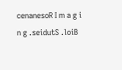cenanesoR I m a g i n g .seidutS .loiB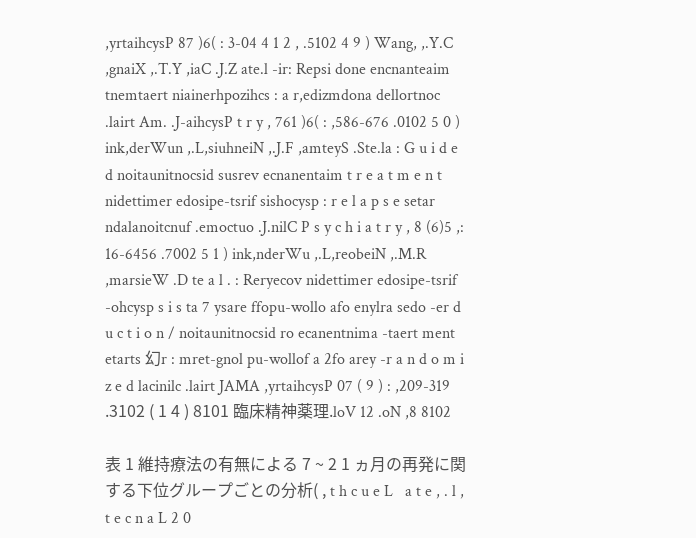,yrtaihcysP 87 )6( : 3-04 4 1 2 , .5102 4 9 ) Wang, ,.Y.C ,gnaiX ,.T.Y ,iaC .J.Z ate.l -ir: Repsi done encnanteaim tnemtaert niainerhpozihcs : a r,edizmdona dellortnoc .lairt Am. .J-aihcysP t r y , 761 )6( : ,586-676 .0102 5 0 ) ink,derWun ,.L,siuhneiN ,.J.F ,amteyS .Ste.la : G u i d e d noitaunitnocsid susrev ecnanentaim t r e a t m e n t nidettimer edosipe-tsrif sishocysp : r e l a p s e setar ndalanoitcnuf .emoctuo .J.nilC P s y c h i a t r y , 8 (6)5 ,: 16-6456 .7002 5 1 ) ink,nderWu ,.L,reobeiN ,.M.R ,marsieW .D te a l . : Reryecov nidettimer edosipe-tsrif -ohcysp s i s ta 7 ysare ffopu-wollo afo enylra sedo -er d u c t i o n / noitaunitnocsid ro ecanentnima -taert ment etarts 幻r : mret-gnol pu-wollof a 2fo arey -r a n d o m i z e d lacinilc .lairt JAMA ,yrtaihcysP 07 ( 9 ) : ,209-319 .3102 ( 1 4 ) 8101 臨床精神薬理.loV 12 .oN ,8 8102

表 1 維持療法の有無による 7 ~ 2 1 ヵ月の再発に関する下位グループごとの分析( , t h c u e L   a t e , . l , t e c n a L 2 0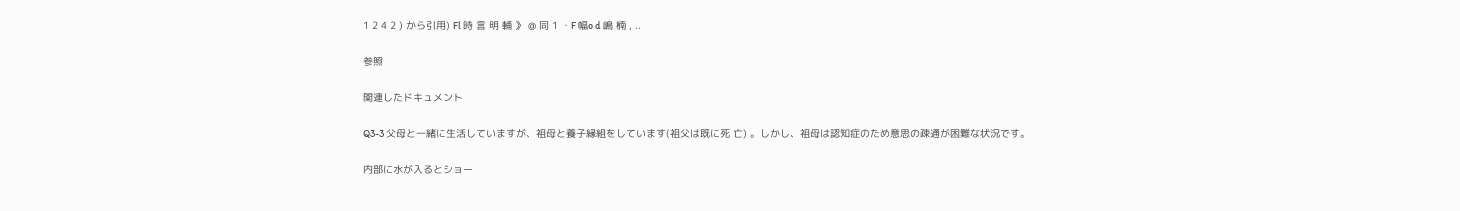1 2 4 2 ) から引用) Fl 時 言 明 輔 》 @ 同 1 ・F 幅o d 嶋 楠 , ..

参照

関連したドキュメント

Q3-3 父母と一緒に生活していますが、祖母と養子縁組をしています(祖父は既に死 亡) 。しかし、祖母は認知症のため意思の疎通が困難な状況です。

内部に水が入るとショー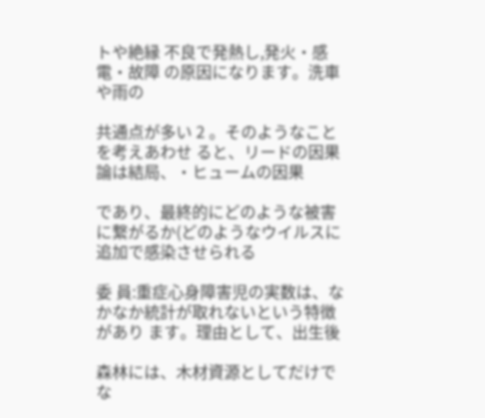トや絶縁 不良で発熱し,発火・感電・故障 の原因になります。洗車や雨の

共通点が多い 2 。そのようなことを考えあわせ ると、リードの因果論は結局、・ヒュームの因果

であり、最終的にどのような被害に繋がるか(どのようなウイルスに追加で感染させられる

委 員:重症心身障害児の実数は、なかなか統計が取れないという特徴があり ます。理由として、出生後

森林には、木材資源としてだけでな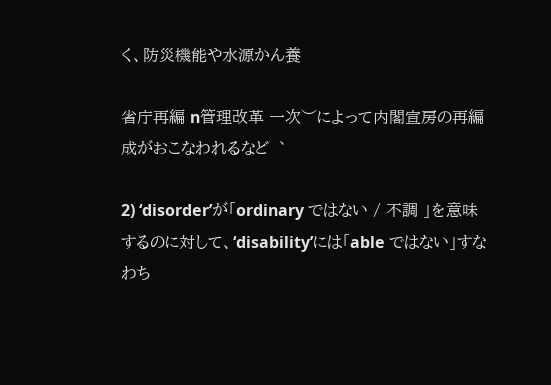く、防災機能や水源かん養

省庁再編 n管理改革 一次︶によって内閣宣房の再編成がおこなわれるなど︑

2) ‘disorder’が「ordinary ではない / 不調 」を意味するのに対して、‘disability’には「able ではない」すなわち